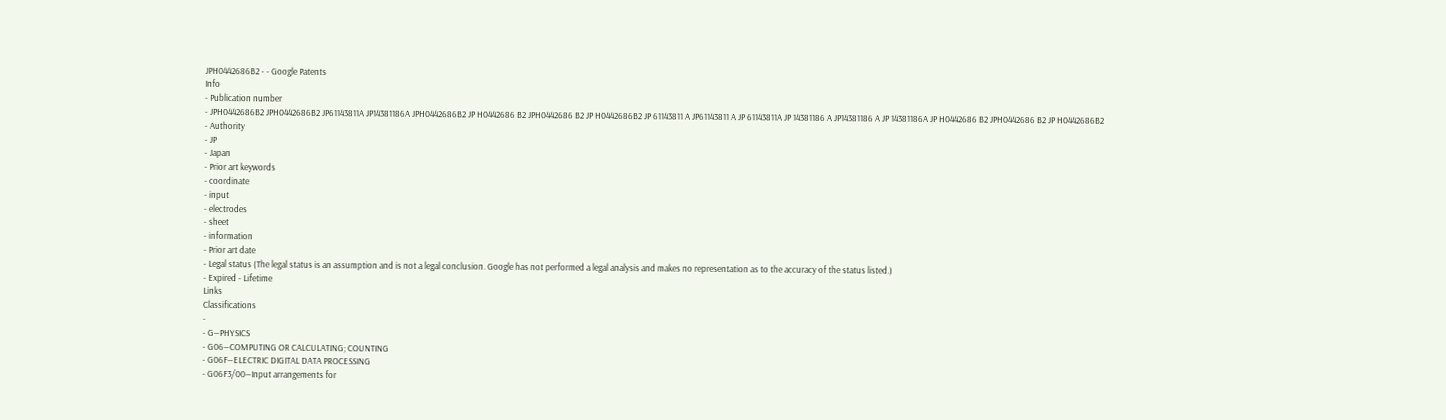JPH0442686B2 - - Google Patents
Info
- Publication number
- JPH0442686B2 JPH0442686B2 JP61143811A JP14381186A JPH0442686B2 JP H0442686 B2 JPH0442686 B2 JP H0442686B2 JP 61143811 A JP61143811 A JP 61143811A JP 14381186 A JP14381186 A JP 14381186A JP H0442686 B2 JPH0442686 B2 JP H0442686B2
- Authority
- JP
- Japan
- Prior art keywords
- coordinate
- input
- electrodes
- sheet
- information
- Prior art date
- Legal status (The legal status is an assumption and is not a legal conclusion. Google has not performed a legal analysis and makes no representation as to the accuracy of the status listed.)
- Expired - Lifetime
Links
Classifications
-
- G—PHYSICS
- G06—COMPUTING OR CALCULATING; COUNTING
- G06F—ELECTRIC DIGITAL DATA PROCESSING
- G06F3/00—Input arrangements for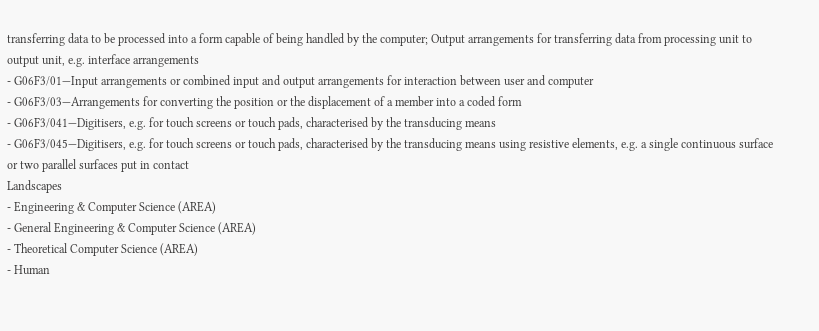transferring data to be processed into a form capable of being handled by the computer; Output arrangements for transferring data from processing unit to output unit, e.g. interface arrangements
- G06F3/01—Input arrangements or combined input and output arrangements for interaction between user and computer
- G06F3/03—Arrangements for converting the position or the displacement of a member into a coded form
- G06F3/041—Digitisers, e.g. for touch screens or touch pads, characterised by the transducing means
- G06F3/045—Digitisers, e.g. for touch screens or touch pads, characterised by the transducing means using resistive elements, e.g. a single continuous surface or two parallel surfaces put in contact
Landscapes
- Engineering & Computer Science (AREA)
- General Engineering & Computer Science (AREA)
- Theoretical Computer Science (AREA)
- Human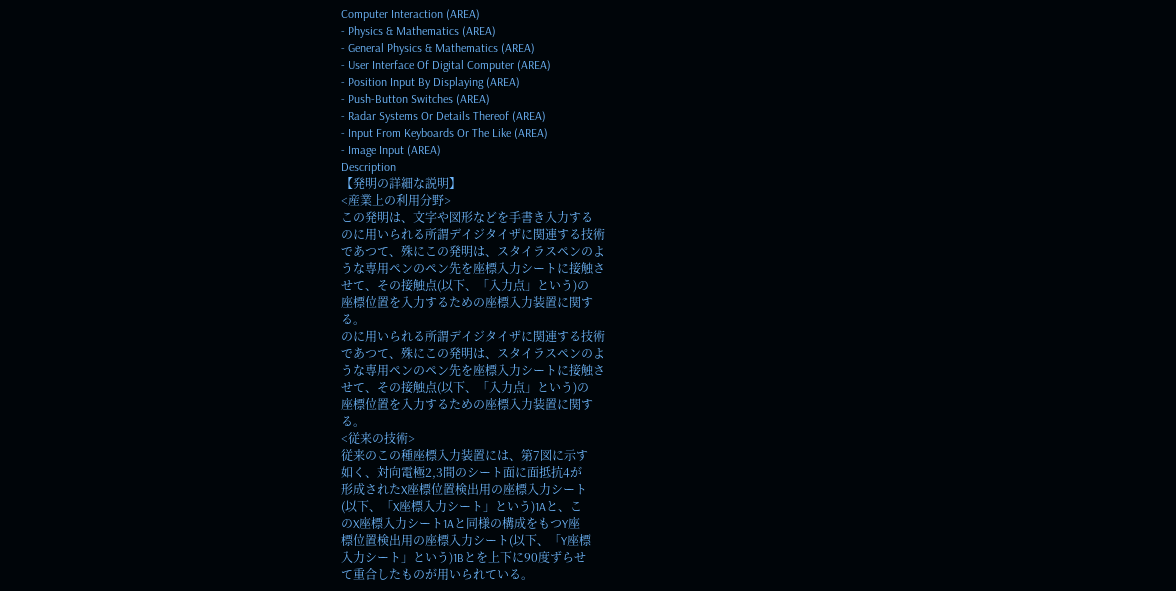Computer Interaction (AREA)
- Physics & Mathematics (AREA)
- General Physics & Mathematics (AREA)
- User Interface Of Digital Computer (AREA)
- Position Input By Displaying (AREA)
- Push-Button Switches (AREA)
- Radar Systems Or Details Thereof (AREA)
- Input From Keyboards Or The Like (AREA)
- Image Input (AREA)
Description
【発明の詳細な説明】
<産業上の利用分野>
この発明は、文字や図形などを手書き入力する
のに用いられる所謂デイジタイザに関連する技術
であつて、殊にこの発明は、スタイラスペンのよ
うな専用ペンのペン先を座標入力シートに接触さ
せて、その接触点(以下、「入力点」という)の
座標位置を入力するための座標入力装置に関す
る。
のに用いられる所謂デイジタイザに関連する技術
であつて、殊にこの発明は、スタイラスペンのよ
うな専用ペンのペン先を座標入力シートに接触さ
せて、その接触点(以下、「入力点」という)の
座標位置を入力するための座標入力装置に関す
る。
<従来の技術>
従来のこの種座標入力装置には、第7図に示す
如く、対向電極2,3間のシート面に面抵抗4が
形成されたX座標位置検出用の座標入力シート
(以下、「X座標入力シート」という)1Aと、こ
のX座標入力シート1Aと同様の構成をもつY座
標位置検出用の座標入力シート(以下、「Y座標
入力シート」という)1Bとを上下に90度ずらせ
て重合したものが用いられている。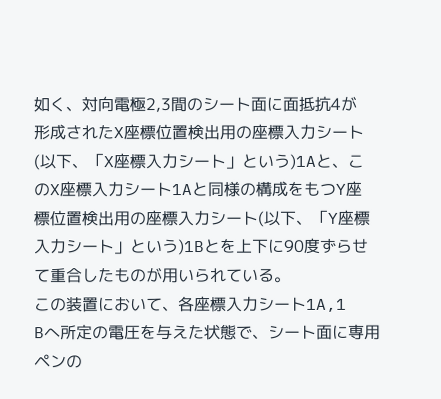如く、対向電極2,3間のシート面に面抵抗4が
形成されたX座標位置検出用の座標入力シート
(以下、「X座標入力シート」という)1Aと、こ
のX座標入力シート1Aと同様の構成をもつY座
標位置検出用の座標入力シート(以下、「Y座標
入力シート」という)1Bとを上下に90度ずらせ
て重合したものが用いられている。
この装置において、各座標入力シート1A,1
Bへ所定の電圧を与えた状態で、シート面に専用
ペンの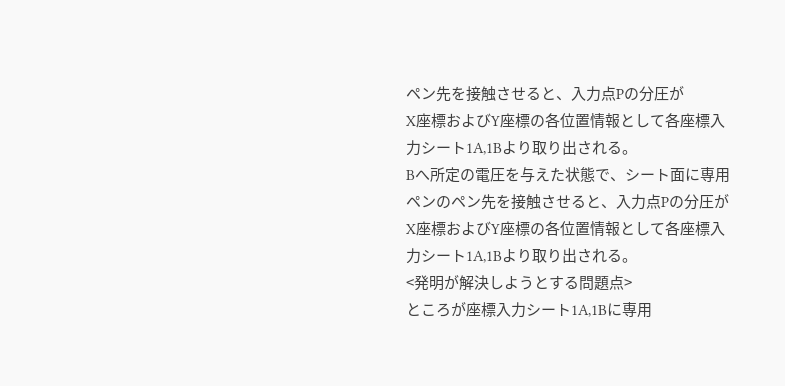ペン先を接触させると、入力点Pの分圧が
X座標およびY座標の各位置情報として各座標入
力シート1A,1Bより取り出される。
Bへ所定の電圧を与えた状態で、シート面に専用
ペンのペン先を接触させると、入力点Pの分圧が
X座標およびY座標の各位置情報として各座標入
力シート1A,1Bより取り出される。
<発明が解決しようとする問題点>
ところが座標入力シート1A,1Bに専用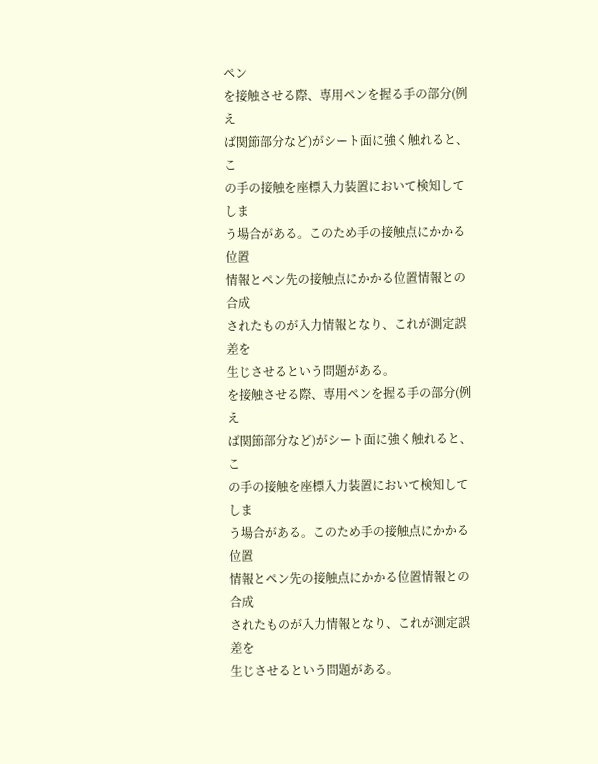ペン
を接触させる際、専用ペンを握る手の部分(例え
ば関節部分など)がシート面に強く触れると、こ
の手の接触を座標入力装置において検知してしま
う場合がある。このため手の接触点にかかる位置
情報とペン先の接触点にかかる位置情報との合成
されたものが入力情報となり、これが測定誤差を
生じさせるという問題がある。
を接触させる際、専用ペンを握る手の部分(例え
ば関節部分など)がシート面に強く触れると、こ
の手の接触を座標入力装置において検知してしま
う場合がある。このため手の接触点にかかる位置
情報とペン先の接触点にかかる位置情報との合成
されたものが入力情報となり、これが測定誤差を
生じさせるという問題がある。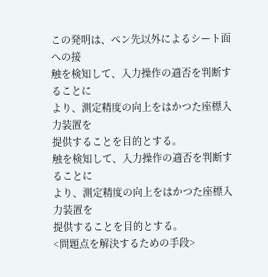この発明は、ペン先以外によるシート面への接
触を検知して、入力操作の適否を判断することに
より、測定精度の向上をはかつた座標入力装置を
提供することを目的とする。
触を検知して、入力操作の適否を判断することに
より、測定精度の向上をはかつた座標入力装置を
提供することを目的とする。
<問題点を解決するための手段>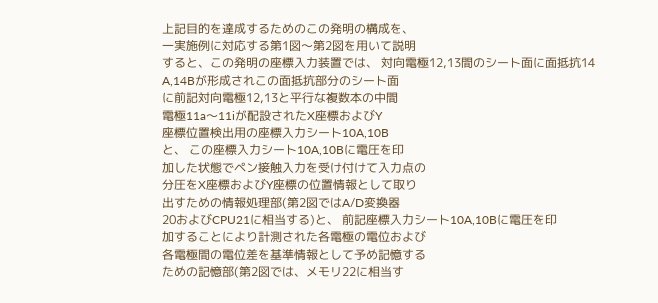上記目的を達成するためのこの発明の構成を、
一実施例に対応する第1図〜第2図を用いて説明
すると、この発明の座標入力装置では、 対向電極12,13間のシート面に面抵抗14
A,14Bが形成されこの面抵抗部分のシート面
に前記対向電極12,13と平行な複数本の中間
電極11a〜11iが配設されたX座標およびY
座標位置検出用の座標入力シート10A,10B
と、 この座標入力シート10A,10Bに電圧を印
加した状態でペン接触入力を受け付けて入力点の
分圧をX座標およびY座標の位置情報として取り
出すための情報処理部(第2図ではA/D変換器
20およびCPU21に相当する)と、 前記座標入力シート10A,10Bに電圧を印
加することにより計測された各電極の電位および
各電極間の電位差を基準情報として予め記憶する
ための記憶部(第2図では、メモリ22に相当す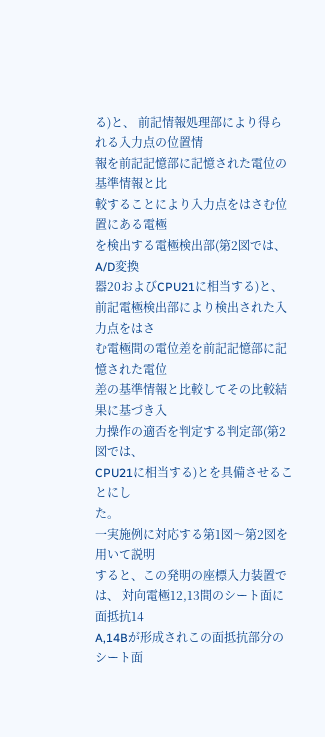る)と、 前記情報処理部により得られる入力点の位置情
報を前記記憶部に記憶された電位の基準情報と比
較することにより入力点をはさむ位置にある電極
を検出する電極検出部(第2図では、A/D変換
器20およびCPU21に相当する)と、 前記電極検出部により検出された入力点をはさ
む電極間の電位差を前記記憶部に記憶された電位
差の基準情報と比較してその比較結果に基づき入
力操作の適否を判定する判定部(第2図では、
CPU21に相当する)とを具備させることにし
た。
一実施例に対応する第1図〜第2図を用いて説明
すると、この発明の座標入力装置では、 対向電極12,13間のシート面に面抵抗14
A,14Bが形成されこの面抵抗部分のシート面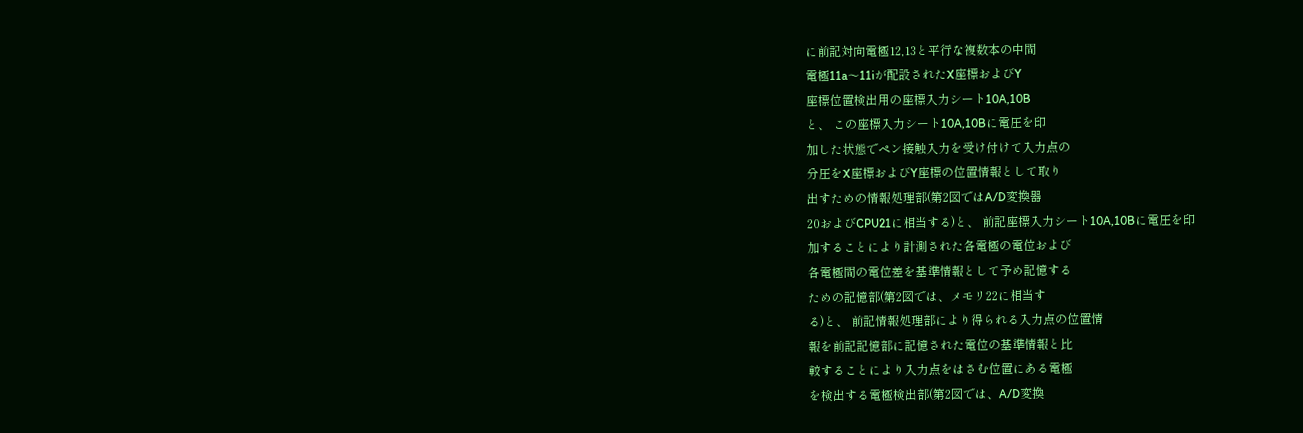に前記対向電極12,13と平行な複数本の中間
電極11a〜11iが配設されたX座標およびY
座標位置検出用の座標入力シート10A,10B
と、 この座標入力シート10A,10Bに電圧を印
加した状態でペン接触入力を受け付けて入力点の
分圧をX座標およびY座標の位置情報として取り
出すための情報処理部(第2図ではA/D変換器
20およびCPU21に相当する)と、 前記座標入力シート10A,10Bに電圧を印
加することにより計測された各電極の電位および
各電極間の電位差を基準情報として予め記憶する
ための記憶部(第2図では、メモリ22に相当す
る)と、 前記情報処理部により得られる入力点の位置情
報を前記記憶部に記憶された電位の基準情報と比
較することにより入力点をはさむ位置にある電極
を検出する電極検出部(第2図では、A/D変換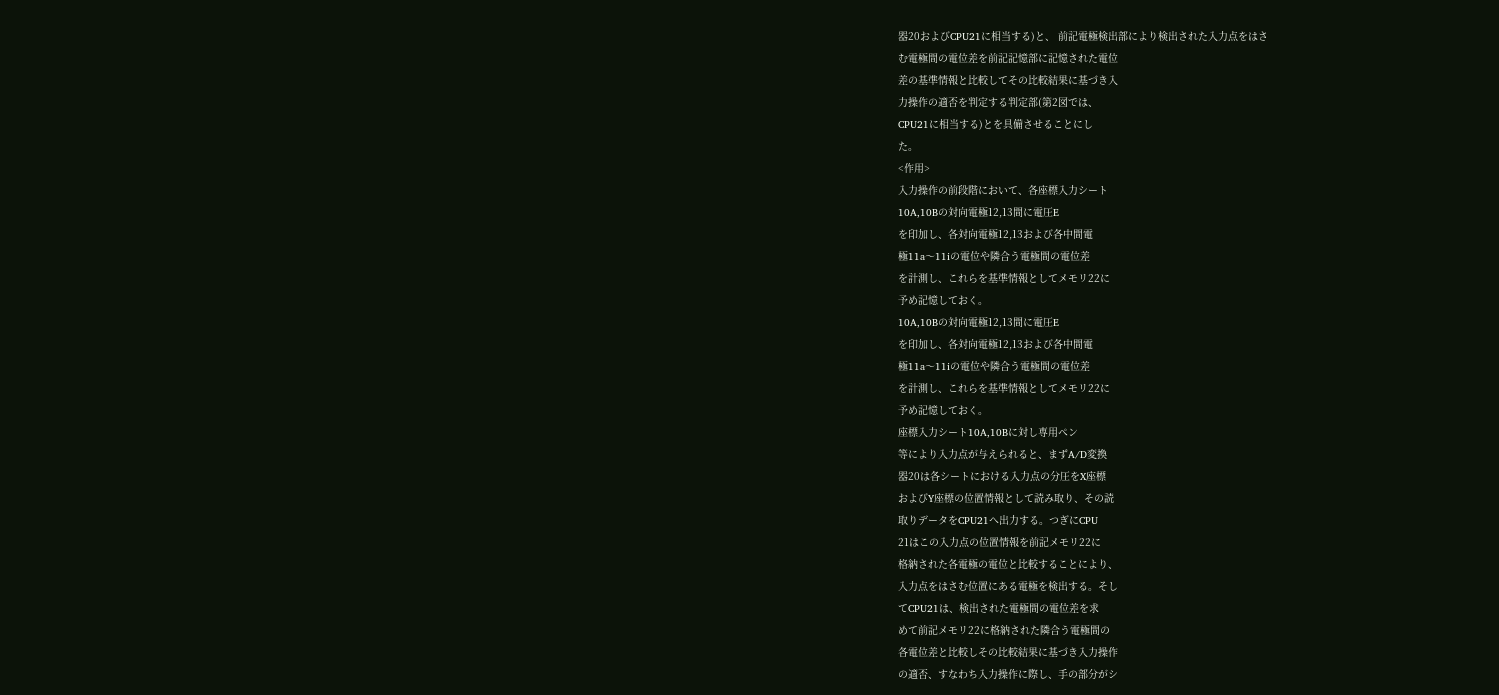器20およびCPU21に相当する)と、 前記電極検出部により検出された入力点をはさ
む電極間の電位差を前記記憶部に記憶された電位
差の基準情報と比較してその比較結果に基づき入
力操作の適否を判定する判定部(第2図では、
CPU21に相当する)とを具備させることにし
た。
<作用>
入力操作の前段階において、各座標入力シート
10A,10Bの対向電極12,13間に電圧E
を印加し、各対向電極12,13および各中間電
極11a〜11iの電位や隣合う電極間の電位差
を計測し、これらを基準情報としてメモリ22に
予め記憶しておく。
10A,10Bの対向電極12,13間に電圧E
を印加し、各対向電極12,13および各中間電
極11a〜11iの電位や隣合う電極間の電位差
を計測し、これらを基準情報としてメモリ22に
予め記憶しておく。
座標入力シート10A,10Bに対し専用ペン
等により入力点が与えられると、まずA/D変換
器20は各シートにおける入力点の分圧をX座標
およびY座標の位置情報として読み取り、その読
取りデータをCPU21へ出力する。つぎにCPU
21はこの入力点の位置情報を前記メモリ22に
格納された各電極の電位と比較することにより、
入力点をはさむ位置にある電極を検出する。そし
てCPU21は、検出された電極間の電位差を求
めて前記メモリ22に格納された隣合う電極間の
各電位差と比較しその比較結果に基づき入力操作
の適否、すなわち入力操作に際し、手の部分がシ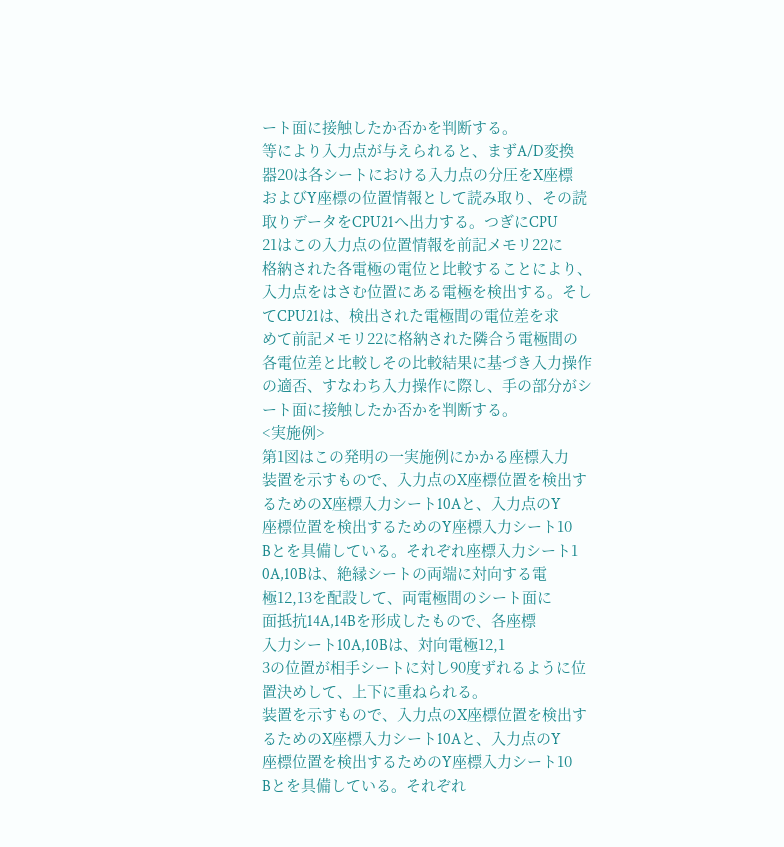ート面に接触したか否かを判断する。
等により入力点が与えられると、まずA/D変換
器20は各シートにおける入力点の分圧をX座標
およびY座標の位置情報として読み取り、その読
取りデータをCPU21へ出力する。つぎにCPU
21はこの入力点の位置情報を前記メモリ22に
格納された各電極の電位と比較することにより、
入力点をはさむ位置にある電極を検出する。そし
てCPU21は、検出された電極間の電位差を求
めて前記メモリ22に格納された隣合う電極間の
各電位差と比較しその比較結果に基づき入力操作
の適否、すなわち入力操作に際し、手の部分がシ
ート面に接触したか否かを判断する。
<実施例>
第1図はこの発明の一実施例にかかる座標入力
装置を示すもので、入力点のX座標位置を検出す
るためのX座標入力シート10Aと、入力点のY
座標位置を検出するためのY座標入力シート10
Bとを具備している。それぞれ座標入力シート1
0A,10Bは、絶縁シートの両端に対向する電
極12,13を配設して、両電極間のシート面に
面抵抗14A,14Bを形成したもので、各座標
入力シート10A,10Bは、対向電極12,1
3の位置が相手シートに対し90度ずれるように位
置決めして、上下に重ねられる。
装置を示すもので、入力点のX座標位置を検出す
るためのX座標入力シート10Aと、入力点のY
座標位置を検出するためのY座標入力シート10
Bとを具備している。それぞれ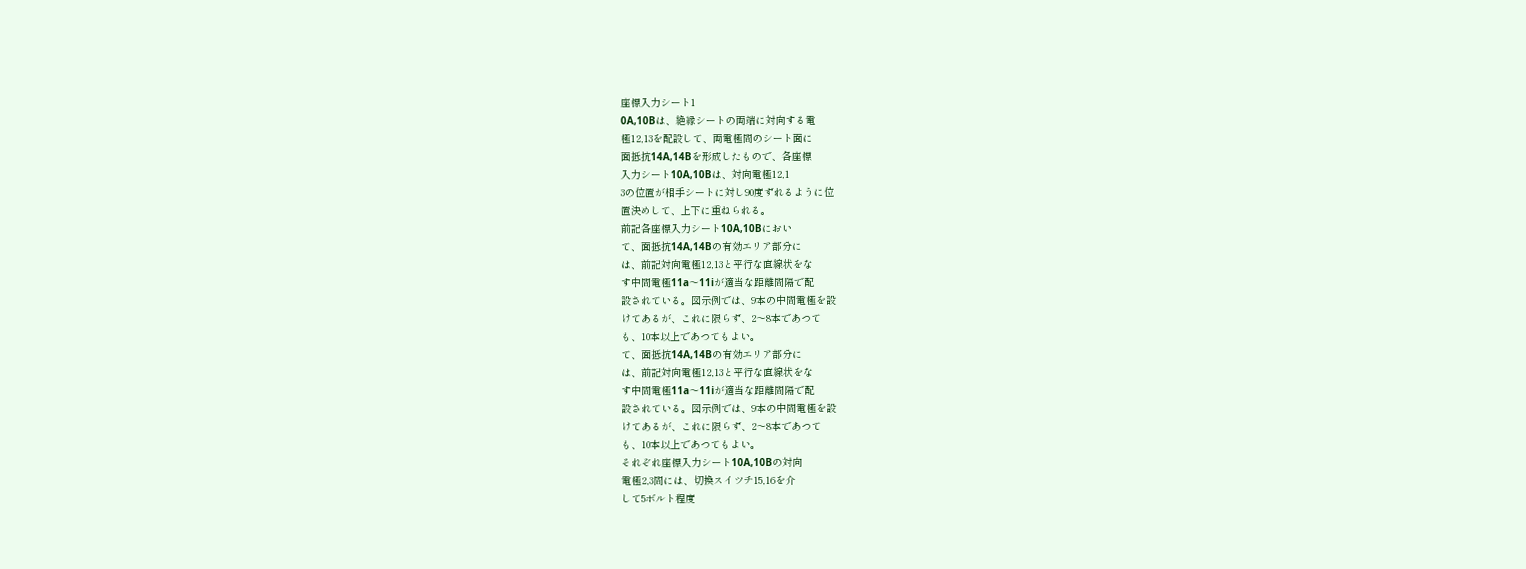座標入力シート1
0A,10Bは、絶縁シートの両端に対向する電
極12,13を配設して、両電極間のシート面に
面抵抗14A,14Bを形成したもので、各座標
入力シート10A,10Bは、対向電極12,1
3の位置が相手シートに対し90度ずれるように位
置決めして、上下に重ねられる。
前記各座標入力シート10A,10Bにおい
て、面抵抗14A,14Bの有効エリア部分に
は、前記対向電極12,13と平行な直線状をな
す中間電極11a〜11iが適当な距離間隔で配
設されている。図示例では、9本の中間電極を設
けてあるが、これに限らず、2〜8本であつて
も、10本以上であつてもよい。
て、面抵抗14A,14Bの有効エリア部分に
は、前記対向電極12,13と平行な直線状をな
す中間電極11a〜11iが適当な距離間隔で配
設されている。図示例では、9本の中間電極を設
けてあるが、これに限らず、2〜8本であつて
も、10本以上であつてもよい。
それぞれ座標入力シート10A,10Bの対向
電極2,3間には、切換スイツチ15,16を介
して5ボルト程度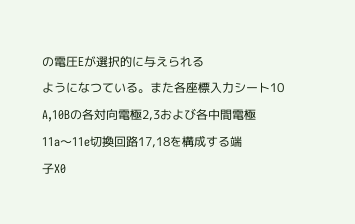の電圧Eが選択的に与えられる
ようになつている。また各座標入力シート10
A,10Bの各対向電極2,3および各中間電極
11a〜11e切換回路17,18を構成する端
子X0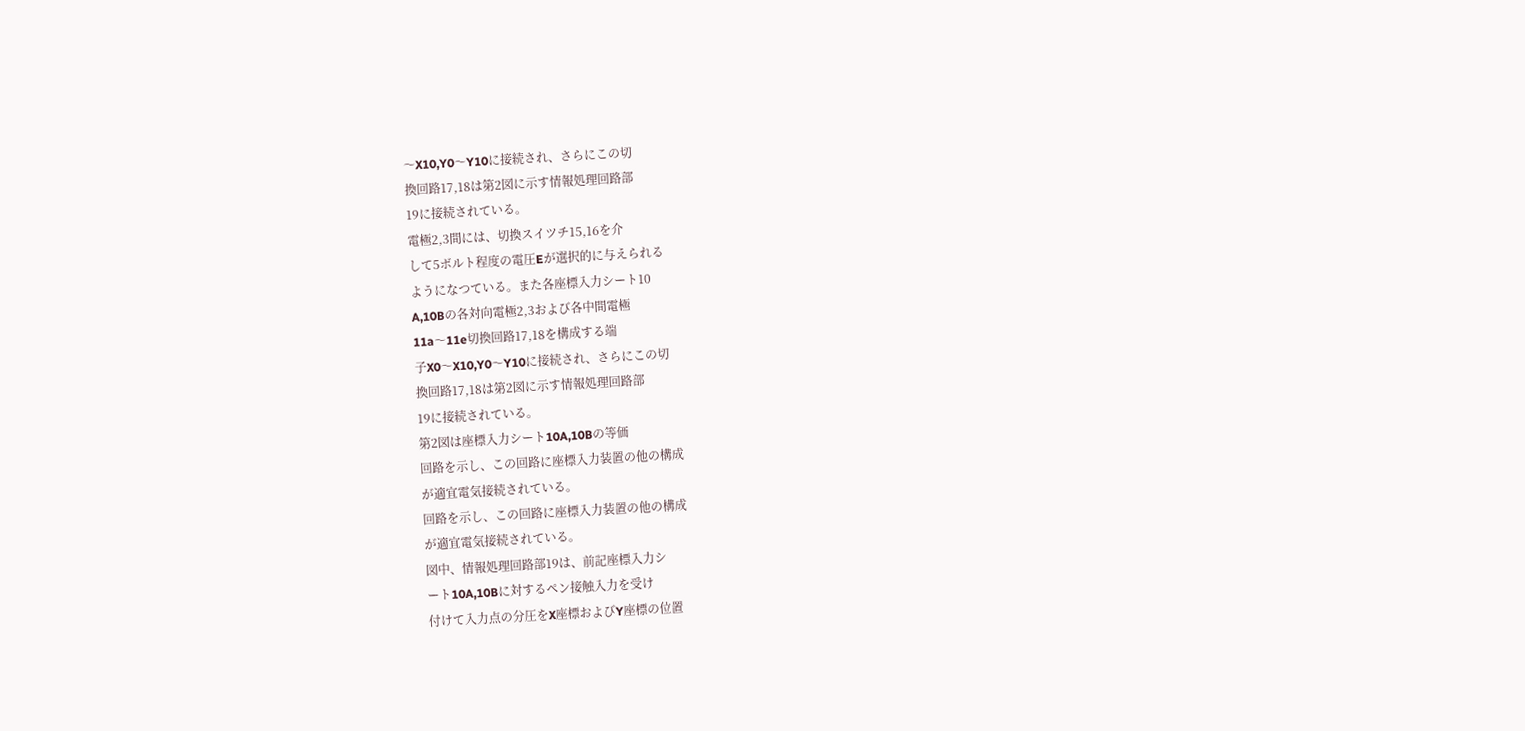〜X10,Y0〜Y10に接続され、さらにこの切
換回路17,18は第2図に示す情報処理回路部
19に接続されている。
電極2,3間には、切換スイツチ15,16を介
して5ボルト程度の電圧Eが選択的に与えられる
ようになつている。また各座標入力シート10
A,10Bの各対向電極2,3および各中間電極
11a〜11e切換回路17,18を構成する端
子X0〜X10,Y0〜Y10に接続され、さらにこの切
換回路17,18は第2図に示す情報処理回路部
19に接続されている。
第2図は座標入力シート10A,10Bの等価
回路を示し、この回路に座標入力装置の他の構成
が適宜電気接続されている。
回路を示し、この回路に座標入力装置の他の構成
が適宜電気接続されている。
図中、情報処理回路部19は、前記座標入力シ
ート10A,10Bに対するペン接触入力を受け
付けて入力点の分圧をX座標およびY座標の位置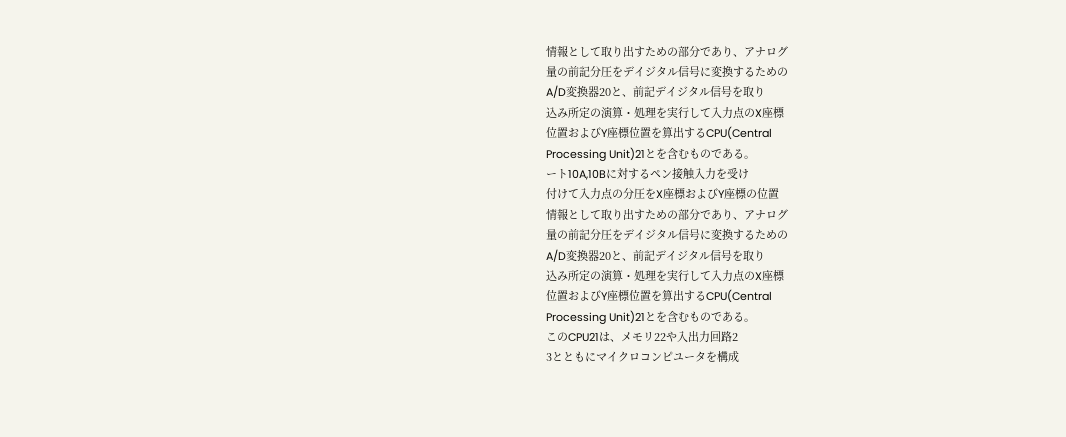情報として取り出すための部分であり、アナログ
量の前記分圧をデイジタル信号に変換するための
A/D変換器20と、前記デイジタル信号を取り
込み所定の演算・処理を実行して入力点のX座標
位置およびY座標位置を算出するCPU(Central
Processing Unit)21とを含むものである。
ート10A,10Bに対するペン接触入力を受け
付けて入力点の分圧をX座標およびY座標の位置
情報として取り出すための部分であり、アナログ
量の前記分圧をデイジタル信号に変換するための
A/D変換器20と、前記デイジタル信号を取り
込み所定の演算・処理を実行して入力点のX座標
位置およびY座標位置を算出するCPU(Central
Processing Unit)21とを含むものである。
このCPU21は、メモリ22や入出力回路2
3とともにマイクロコンピユータを構成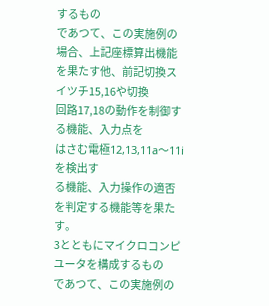するもの
であつて、この実施例の場合、上記座標算出機能
を果たす他、前記切換スイツチ15,16や切換
回路17,18の動作を制御する機能、入力点を
はさむ電極12,13,11a〜11iを検出す
る機能、入力操作の適否を判定する機能等を果た
す。
3とともにマイクロコンピユータを構成するもの
であつて、この実施例の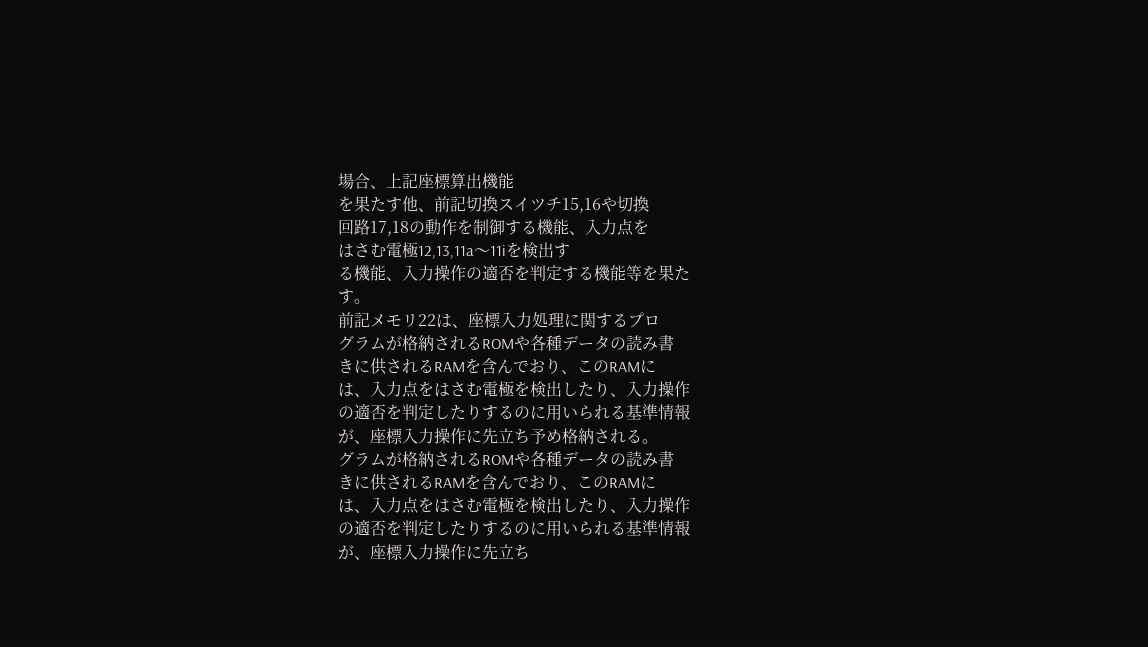場合、上記座標算出機能
を果たす他、前記切換スイツチ15,16や切換
回路17,18の動作を制御する機能、入力点を
はさむ電極12,13,11a〜11iを検出す
る機能、入力操作の適否を判定する機能等を果た
す。
前記メモリ22は、座標入力処理に関するプロ
グラムが格納されるROMや各種データの読み書
きに供されるRAMを含んでおり、このRAMに
は、入力点をはさむ電極を検出したり、入力操作
の適否を判定したりするのに用いられる基準情報
が、座標入力操作に先立ち予め格納される。
グラムが格納されるROMや各種データの読み書
きに供されるRAMを含んでおり、このRAMに
は、入力点をはさむ電極を検出したり、入力操作
の適否を判定したりするのに用いられる基準情報
が、座標入力操作に先立ち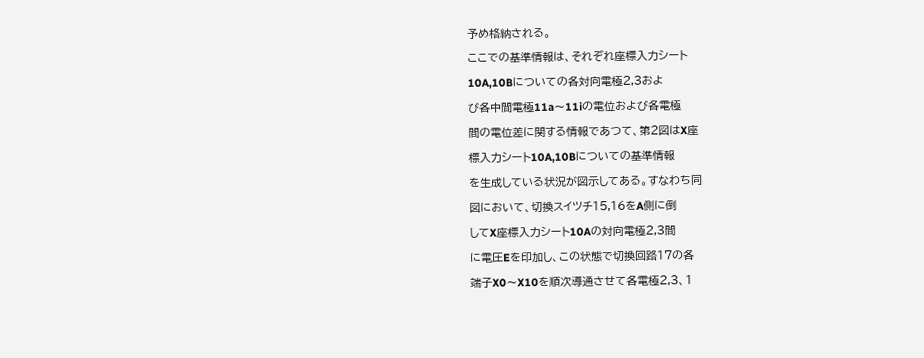予め格納される。
ここでの基準情報は、それぞれ座標入力シート
10A,10Bについての各対向電極2,3およ
び各中間電極11a〜11iの電位および各電極
間の電位差に関する情報であつて、第2図はX座
標入力シート10A,10Bについての基準情報
を生成している状況が図示してある。すなわち同
図において、切換スイツチ15,16をA側に倒
してX座標入力シート10Aの対向電極2,3間
に電圧Eを印加し、この状態で切換回路17の各
端子X0〜X10を順次導通させて各電極2,3、1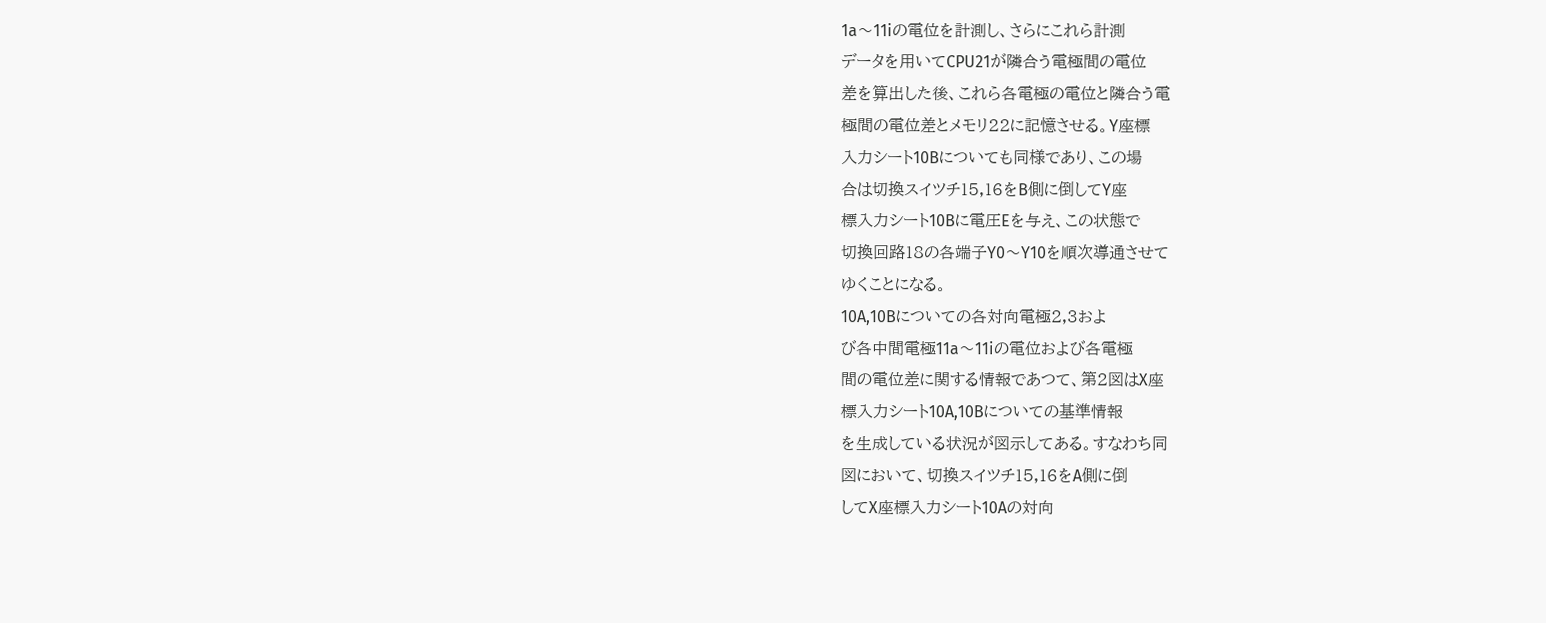1a〜11iの電位を計測し、さらにこれら計測
データを用いてCPU21が隣合う電極間の電位
差を算出した後、これら各電極の電位と隣合う電
極間の電位差とメモリ22に記憶させる。Y座標
入力シート10Bについても同様であり、この場
合は切換スイツチ15,16をB側に倒してY座
標入力シート10Bに電圧Eを与え、この状態で
切換回路18の各端子Y0〜Y10を順次導通させて
ゆくことになる。
10A,10Bについての各対向電極2,3およ
び各中間電極11a〜11iの電位および各電極
間の電位差に関する情報であつて、第2図はX座
標入力シート10A,10Bについての基準情報
を生成している状況が図示してある。すなわち同
図において、切換スイツチ15,16をA側に倒
してX座標入力シート10Aの対向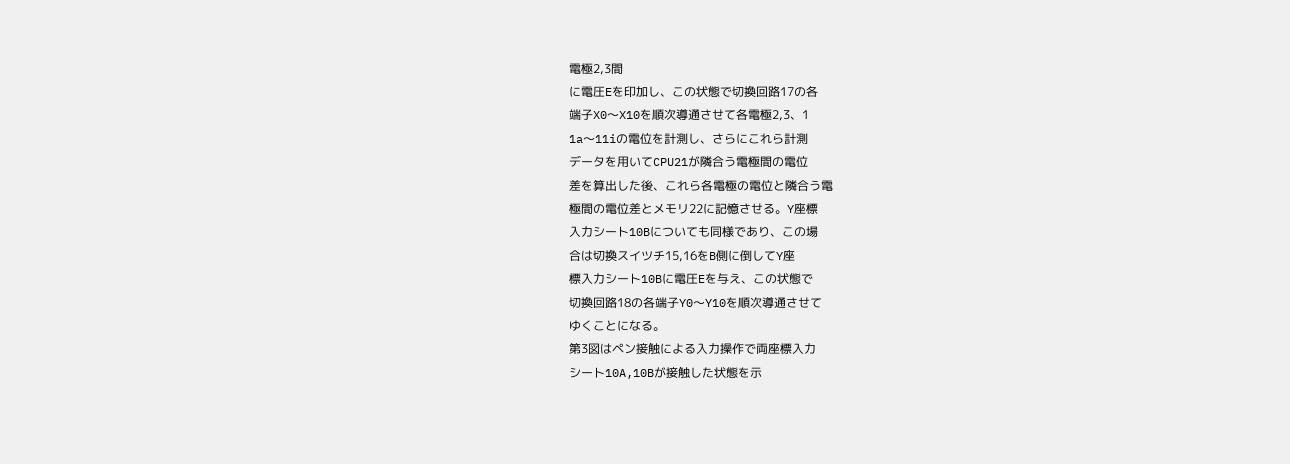電極2,3間
に電圧Eを印加し、この状態で切換回路17の各
端子X0〜X10を順次導通させて各電極2,3、1
1a〜11iの電位を計測し、さらにこれら計測
データを用いてCPU21が隣合う電極間の電位
差を算出した後、これら各電極の電位と隣合う電
極間の電位差とメモリ22に記憶させる。Y座標
入力シート10Bについても同様であり、この場
合は切換スイツチ15,16をB側に倒してY座
標入力シート10Bに電圧Eを与え、この状態で
切換回路18の各端子Y0〜Y10を順次導通させて
ゆくことになる。
第3図はペン接触による入力操作で両座標入力
シート10A,10Bが接触した状態を示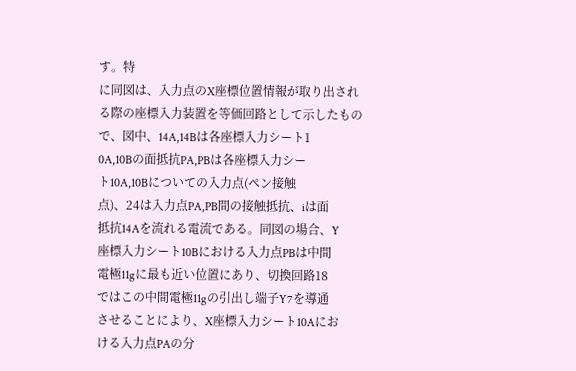す。特
に同図は、入力点のX座標位置情報が取り出され
る際の座標入力装置を等価回路として示したもの
で、図中、14A,14Bは各座標入力シート1
0A,10Bの面抵抗PA,PBは各座標入力シー
ト10A,10Bについての入力点(ペン接触
点)、24は入力点PA,PB間の接触抵抗、iは面
抵抗14Aを流れる電流である。同図の場合、Y
座標入力シート10Bにおける入力点PBは中間
電極11gに最も近い位置にあり、切換回路18
ではこの中間電極11gの引出し端子Y7を導通
させることにより、X座標入力シート10Aにお
ける入力点PAの分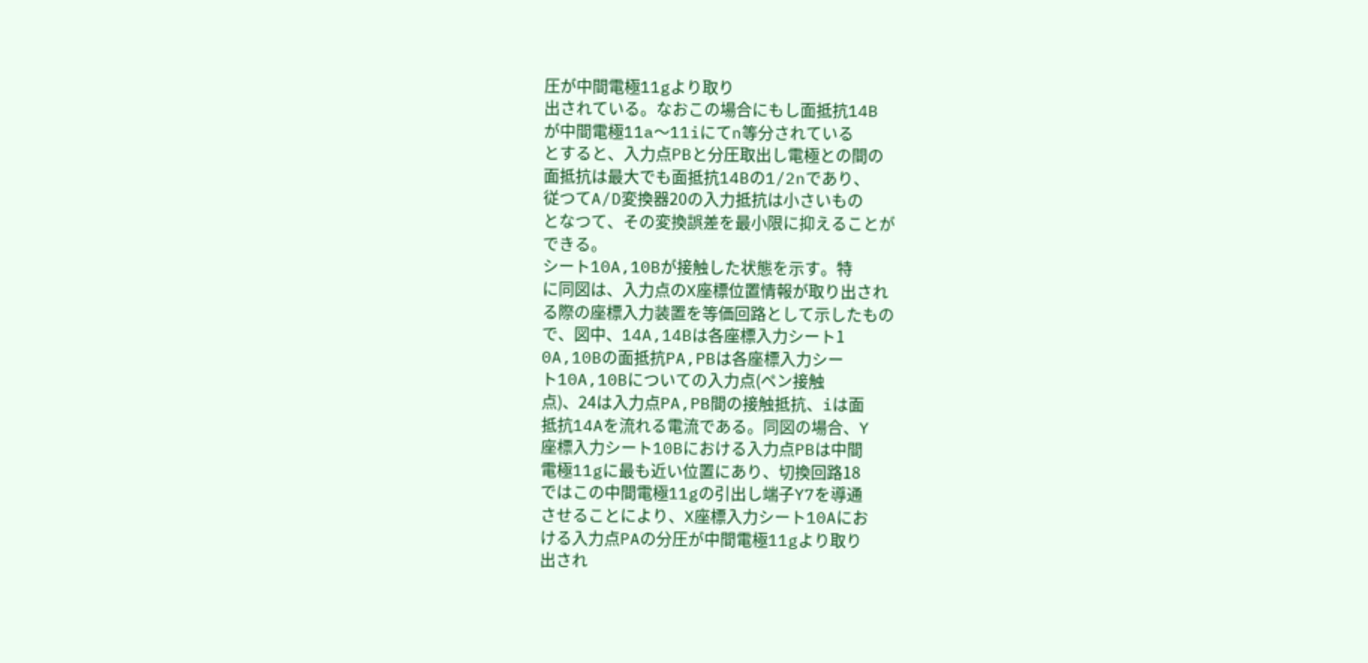圧が中間電極11gより取り
出されている。なおこの場合にもし面抵抗14B
が中間電極11a〜11iにてn等分されている
とすると、入力点PBと分圧取出し電極との間の
面抵抗は最大でも面抵抗14Bの1/2nであり、
従つてA/D変換器20の入力抵抗は小さいもの
となつて、その変換誤差を最小限に抑えることが
できる。
シート10A,10Bが接触した状態を示す。特
に同図は、入力点のX座標位置情報が取り出され
る際の座標入力装置を等価回路として示したもの
で、図中、14A,14Bは各座標入力シート1
0A,10Bの面抵抗PA,PBは各座標入力シー
ト10A,10Bについての入力点(ペン接触
点)、24は入力点PA,PB間の接触抵抗、iは面
抵抗14Aを流れる電流である。同図の場合、Y
座標入力シート10Bにおける入力点PBは中間
電極11gに最も近い位置にあり、切換回路18
ではこの中間電極11gの引出し端子Y7を導通
させることにより、X座標入力シート10Aにお
ける入力点PAの分圧が中間電極11gより取り
出され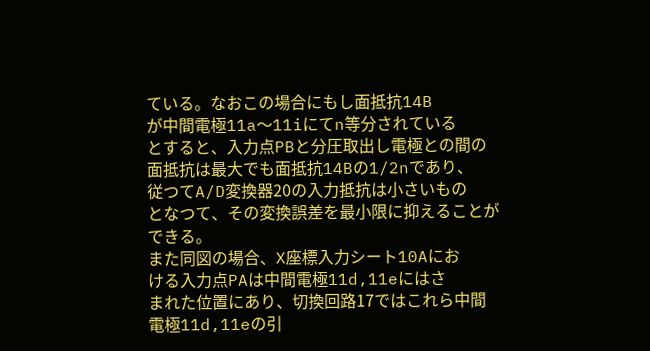ている。なおこの場合にもし面抵抗14B
が中間電極11a〜11iにてn等分されている
とすると、入力点PBと分圧取出し電極との間の
面抵抗は最大でも面抵抗14Bの1/2nであり、
従つてA/D変換器20の入力抵抗は小さいもの
となつて、その変換誤差を最小限に抑えることが
できる。
また同図の場合、X座標入力シート10Aにお
ける入力点PAは中間電極11d,11eにはさ
まれた位置にあり、切換回路17ではこれら中間
電極11d,11eの引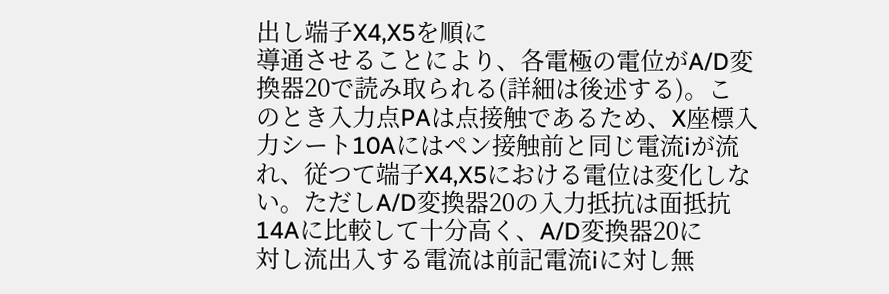出し端子X4,X5を順に
導通させることにより、各電極の電位がA/D変
換器20で読み取られる(詳細は後述する)。こ
のとき入力点PAは点接触であるため、X座標入
力シート10Aにはペン接触前と同じ電流iが流
れ、従つて端子X4,X5における電位は変化しな
い。ただしA/D変換器20の入力抵抗は面抵抗
14Aに比較して十分高く、A/D変換器20に
対し流出入する電流は前記電流iに対し無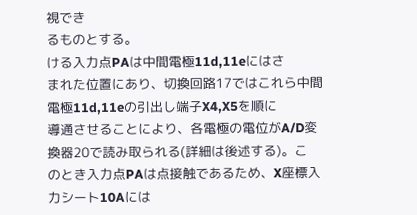視でき
るものとする。
ける入力点PAは中間電極11d,11eにはさ
まれた位置にあり、切換回路17ではこれら中間
電極11d,11eの引出し端子X4,X5を順に
導通させることにより、各電極の電位がA/D変
換器20で読み取られる(詳細は後述する)。こ
のとき入力点PAは点接触であるため、X座標入
力シート10Aには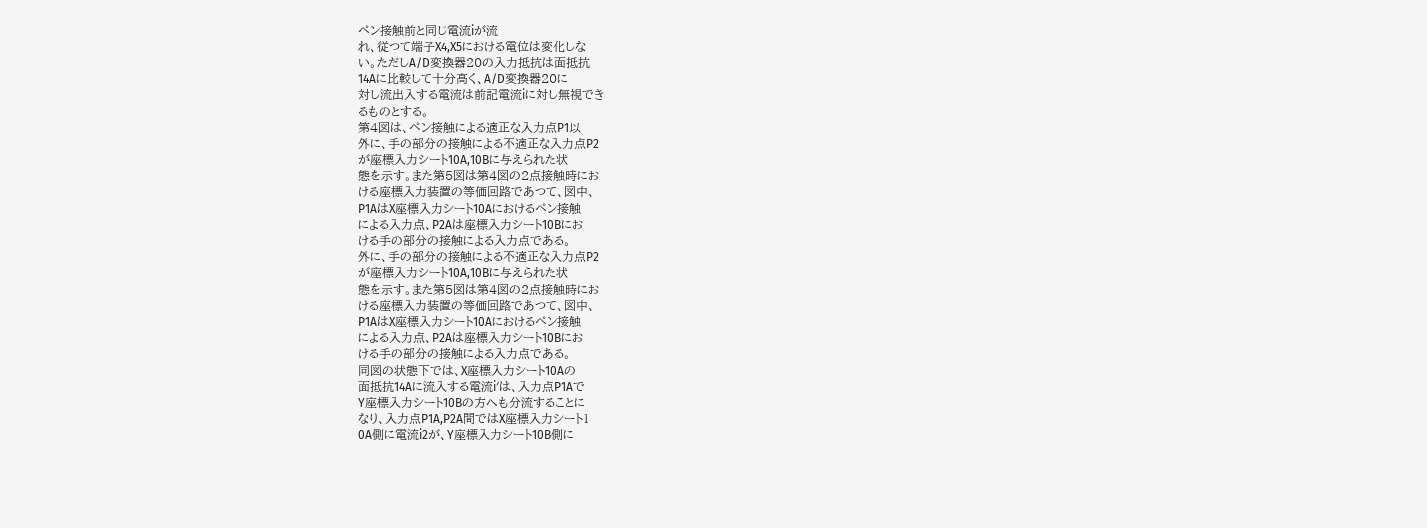ペン接触前と同じ電流iが流
れ、従つて端子X4,X5における電位は変化しな
い。ただしA/D変換器20の入力抵抗は面抵抗
14Aに比較して十分高く、A/D変換器20に
対し流出入する電流は前記電流iに対し無視でき
るものとする。
第4図は、ペン接触による適正な入力点P1以
外に、手の部分の接触による不適正な入力点P2
が座標入力シート10A,10Bに与えられた状
態を示す。また第5図は第4図の2点接触時にお
ける座標入力装置の等価回路であつて、図中、
P1AはX座標入力シート10Aにおけるペン接触
による入力点、P2Aは座標入力シート10Bにお
ける手の部分の接触による入力点である。
外に、手の部分の接触による不適正な入力点P2
が座標入力シート10A,10Bに与えられた状
態を示す。また第5図は第4図の2点接触時にお
ける座標入力装置の等価回路であつて、図中、
P1AはX座標入力シート10Aにおけるペン接触
による入力点、P2Aは座標入力シート10Bにお
ける手の部分の接触による入力点である。
同図の状態下では、X座標入力シート10Aの
面抵抗14Aに流入する電流i′は、入力点P1Aで
Y座標入力シート10Bの方へも分流することに
なり、入力点P1A,P2A間ではX座標入力シート1
0A側に電流i2が、Y座標入力シート10B側に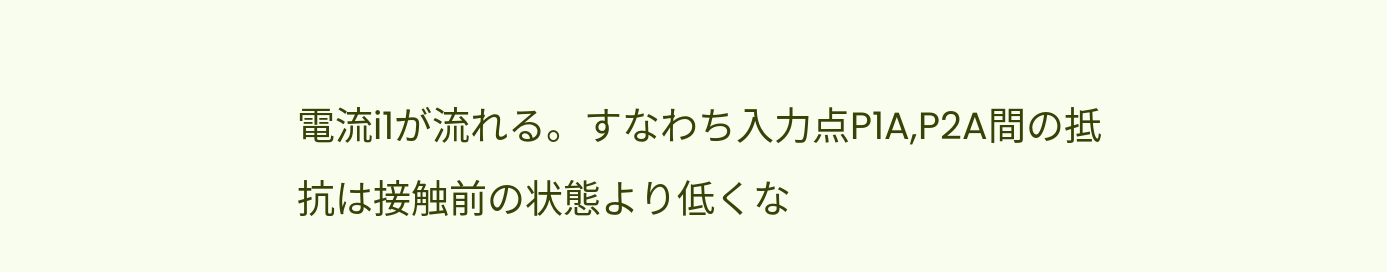電流i1が流れる。すなわち入力点P1A,P2A間の抵
抗は接触前の状態より低くな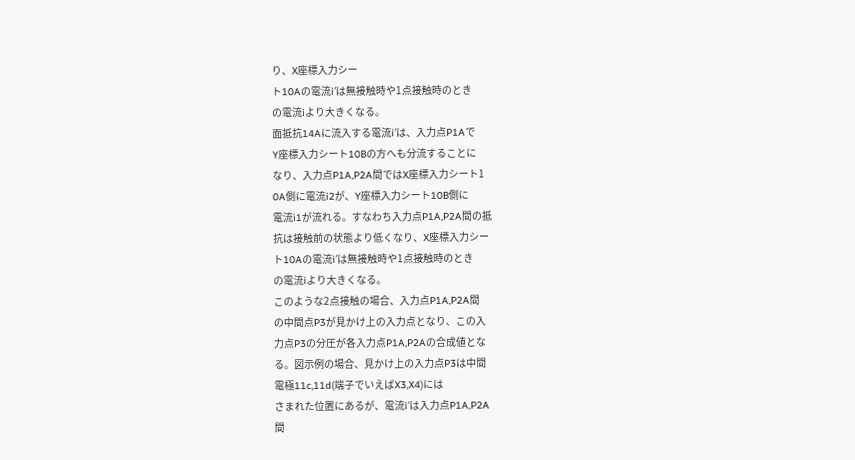り、X座標入力シー
ト10Aの電流i′は無接触時や1点接触時のとき
の電流iより大きくなる。
面抵抗14Aに流入する電流i′は、入力点P1Aで
Y座標入力シート10Bの方へも分流することに
なり、入力点P1A,P2A間ではX座標入力シート1
0A側に電流i2が、Y座標入力シート10B側に
電流i1が流れる。すなわち入力点P1A,P2A間の抵
抗は接触前の状態より低くなり、X座標入力シー
ト10Aの電流i′は無接触時や1点接触時のとき
の電流iより大きくなる。
このような2点接触の場合、入力点P1A,P2A間
の中間点P3が見かけ上の入力点となり、この入
力点P3の分圧が各入力点P1A,P2Aの合成値とな
る。図示例の場合、見かけ上の入力点P3は中間
電極11c,11d(端子でいえばX3,X4)には
さまれた位置にあるが、電流i′は入力点P1A,P2A
間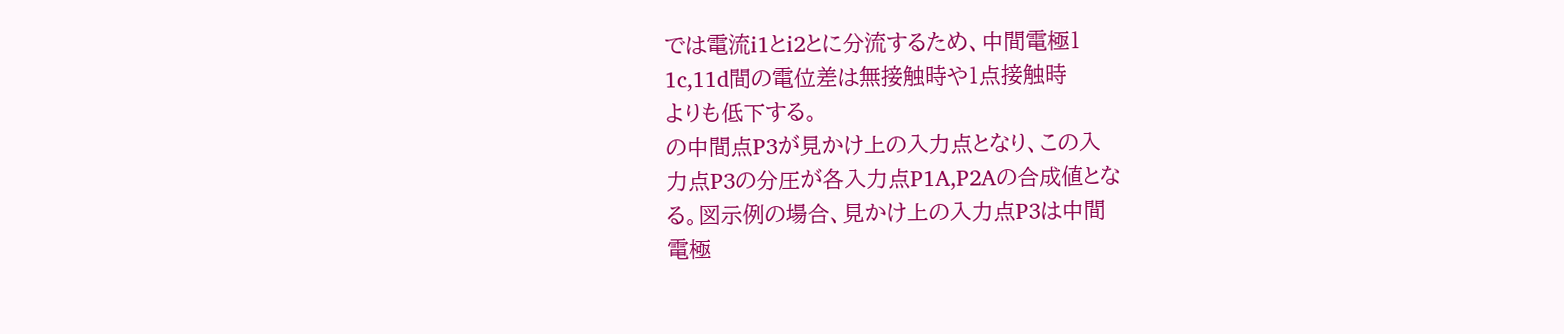では電流i1とi2とに分流するため、中間電極1
1c,11d間の電位差は無接触時や1点接触時
よりも低下する。
の中間点P3が見かけ上の入力点となり、この入
力点P3の分圧が各入力点P1A,P2Aの合成値とな
る。図示例の場合、見かけ上の入力点P3は中間
電極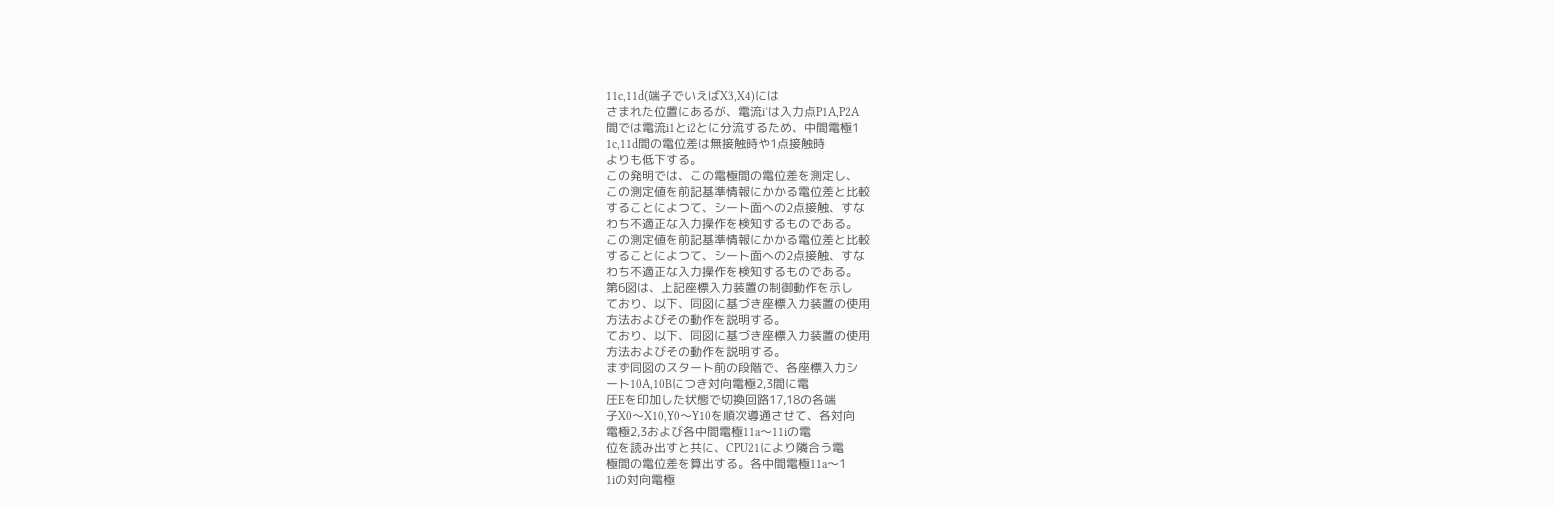11c,11d(端子でいえばX3,X4)には
さまれた位置にあるが、電流i′は入力点P1A,P2A
間では電流i1とi2とに分流するため、中間電極1
1c,11d間の電位差は無接触時や1点接触時
よりも低下する。
この発明では、この電極間の電位差を測定し、
この測定値を前記基準情報にかかる電位差と比較
することによつて、シート面への2点接触、すな
わち不適正な入力操作を検知するものである。
この測定値を前記基準情報にかかる電位差と比較
することによつて、シート面への2点接触、すな
わち不適正な入力操作を検知するものである。
第6図は、上記座標入力装置の制御動作を示し
ており、以下、同図に基づき座標入力装置の使用
方法およびその動作を説明する。
ており、以下、同図に基づき座標入力装置の使用
方法およびその動作を説明する。
まず同図のスタート前の段階で、各座標入力シ
ート10A,10Bにつき対向電極2,3間に電
圧Eを印加した状態で切換回路17,18の各端
子X0〜X10,Y0〜Y10を順次導通させて、各対向
電極2,3および各中間電極11a〜11iの電
位を読み出すと共に、CPU21により隣合う電
極間の電位差を算出する。各中間電極11a〜1
1iの対向電極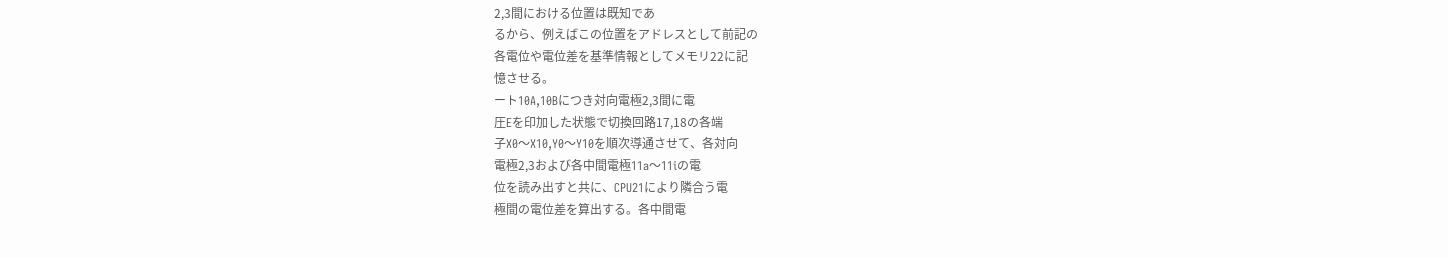2,3間における位置は既知であ
るから、例えばこの位置をアドレスとして前記の
各電位や電位差を基準情報としてメモリ22に記
憶させる。
ート10A,10Bにつき対向電極2,3間に電
圧Eを印加した状態で切換回路17,18の各端
子X0〜X10,Y0〜Y10を順次導通させて、各対向
電極2,3および各中間電極11a〜11iの電
位を読み出すと共に、CPU21により隣合う電
極間の電位差を算出する。各中間電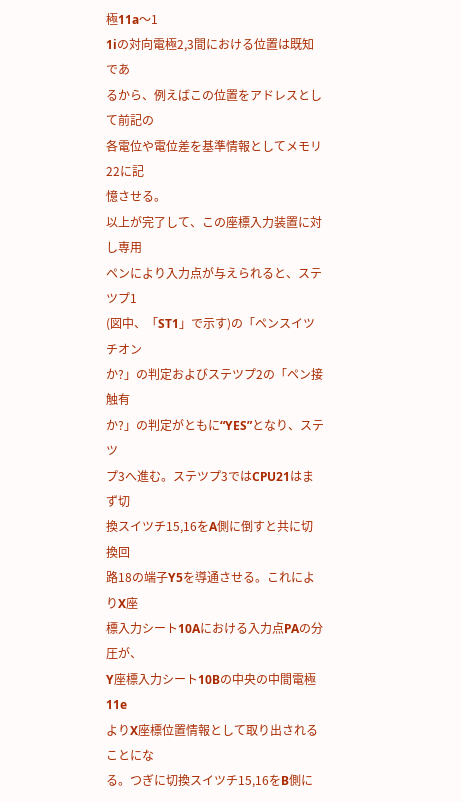極11a〜1
1iの対向電極2,3間における位置は既知であ
るから、例えばこの位置をアドレスとして前記の
各電位や電位差を基準情報としてメモリ22に記
憶させる。
以上が完了して、この座標入力装置に対し専用
ペンにより入力点が与えられると、ステツプ1
(図中、「ST1」で示す)の「ペンスイツチオン
か?」の判定およびステツプ2の「ペン接触有
か?」の判定がともに“YES”となり、ステツ
プ3へ進む。ステツプ3ではCPU21はまず切
換スイツチ15,16をA側に倒すと共に切換回
路18の端子Y5を導通させる。これによりX座
標入力シート10Aにおける入力点PAの分圧が、
Y座標入力シート10Bの中央の中間電極11e
よりX座標位置情報として取り出されることにな
る。つぎに切換スイツチ15,16をB側に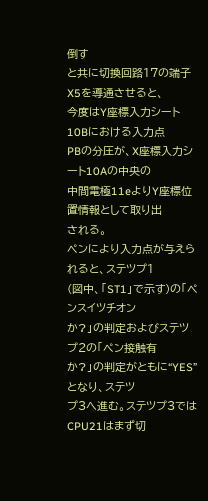倒す
と共に切換回路17の端子X5を導通させると、
今度はY座標入力シート10Bにおける入力点
PBの分圧が、X座標入力シート10Aの中央の
中間電極11eよりY座標位置情報として取り出
される。
ペンにより入力点が与えられると、ステツプ1
(図中、「ST1」で示す)の「ペンスイツチオン
か?」の判定およびステツプ2の「ペン接触有
か?」の判定がともに“YES”となり、ステツ
プ3へ進む。ステツプ3ではCPU21はまず切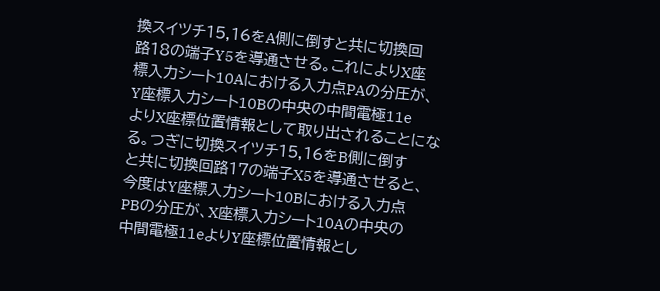換スイツチ15,16をA側に倒すと共に切換回
路18の端子Y5を導通させる。これによりX座
標入力シート10Aにおける入力点PAの分圧が、
Y座標入力シート10Bの中央の中間電極11e
よりX座標位置情報として取り出されることにな
る。つぎに切換スイツチ15,16をB側に倒す
と共に切換回路17の端子X5を導通させると、
今度はY座標入力シート10Bにおける入力点
PBの分圧が、X座標入力シート10Aの中央の
中間電極11eよりY座標位置情報とし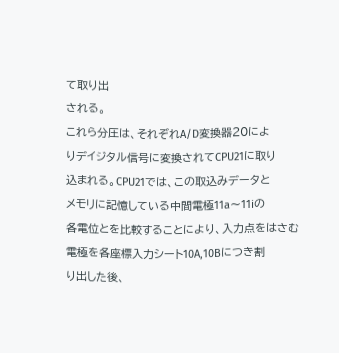て取り出
される。
これら分圧は、それぞれA/D変換器20によ
りデイジタル信号に変換されてCPU21に取り
込まれる。CPU21では、この取込みデータと
メモリに記憶している中間電極11a〜11iの
各電位とを比較することにより、入力点をはさむ
電極を各座標入力シート10A,10Bにつき割
り出した後、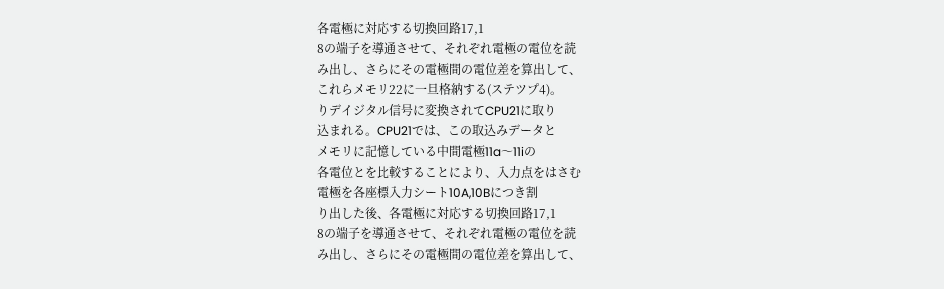各電極に対応する切換回路17,1
8の端子を導通させて、それぞれ電極の電位を読
み出し、さらにその電極間の電位差を算出して、
これらメモリ22に一旦格納する(ステツプ4)。
りデイジタル信号に変換されてCPU21に取り
込まれる。CPU21では、この取込みデータと
メモリに記憶している中間電極11a〜11iの
各電位とを比較することにより、入力点をはさむ
電極を各座標入力シート10A,10Bにつき割
り出した後、各電極に対応する切換回路17,1
8の端子を導通させて、それぞれ電極の電位を読
み出し、さらにその電極間の電位差を算出して、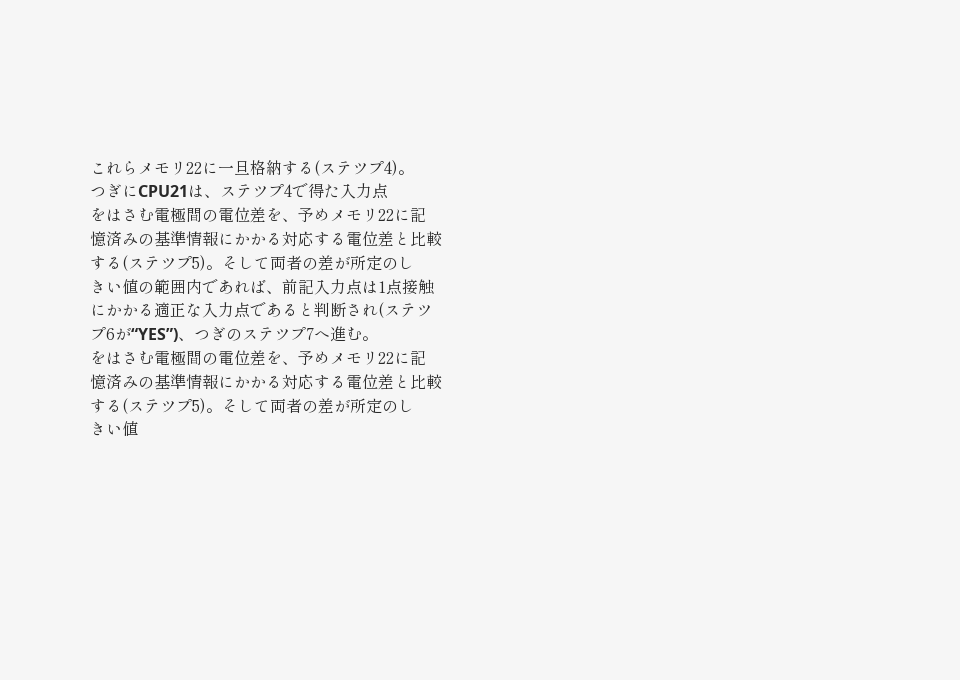これらメモリ22に一旦格納する(ステツプ4)。
つぎにCPU21は、ステツプ4で得た入力点
をはさむ電極間の電位差を、予めメモリ22に記
憶済みの基準情報にかかる対応する電位差と比較
する(ステツプ5)。そして両者の差が所定のし
きい値の範囲内であれば、前記入力点は1点接触
にかかる適正な入力点であると判断され(ステツ
プ6が“YES”)、つぎのステツプ7へ進む。
をはさむ電極間の電位差を、予めメモリ22に記
憶済みの基準情報にかかる対応する電位差と比較
する(ステツプ5)。そして両者の差が所定のし
きい値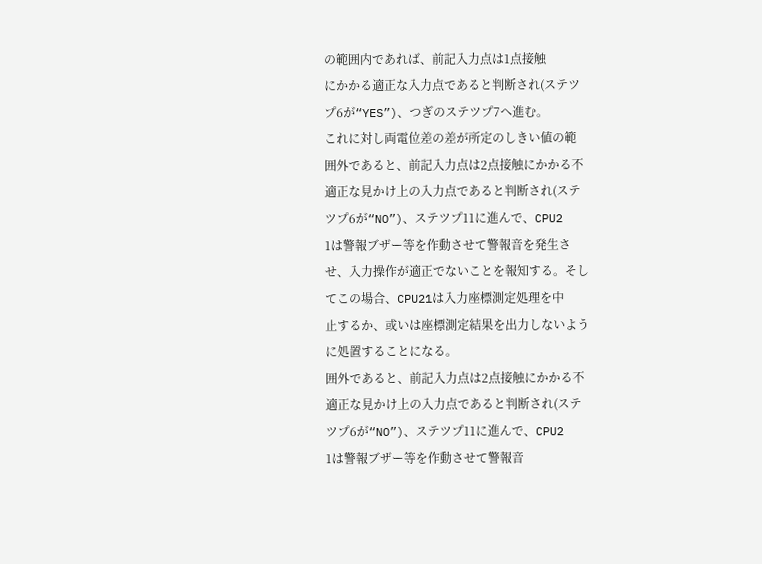の範囲内であれば、前記入力点は1点接触
にかかる適正な入力点であると判断され(ステツ
プ6が“YES”)、つぎのステツプ7へ進む。
これに対し両電位差の差が所定のしきい値の範
囲外であると、前記入力点は2点接触にかかる不
適正な見かけ上の入力点であると判断され(ステ
ツプ6が“NO”)、ステツプ11に進んで、CPU2
1は警報ブザー等を作動させて警報音を発生さ
せ、入力操作が適正でないことを報知する。そし
てこの場合、CPU21は入力座標測定処理を中
止するか、或いは座標測定結果を出力しないよう
に処置することになる。
囲外であると、前記入力点は2点接触にかかる不
適正な見かけ上の入力点であると判断され(ステ
ツプ6が“NO”)、ステツプ11に進んで、CPU2
1は警報ブザー等を作動させて警報音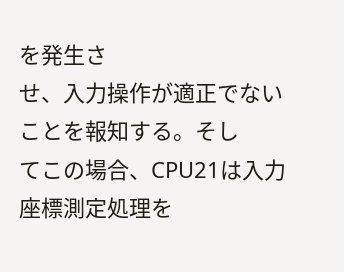を発生さ
せ、入力操作が適正でないことを報知する。そし
てこの場合、CPU21は入力座標測定処理を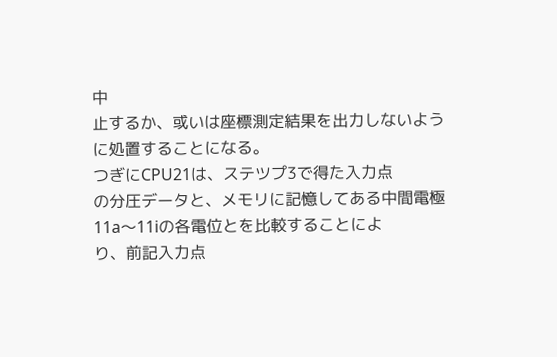中
止するか、或いは座標測定結果を出力しないよう
に処置することになる。
つぎにCPU21は、ステツプ3で得た入力点
の分圧データと、メモリに記憶してある中間電極
11a〜11iの各電位とを比較することによ
り、前記入力点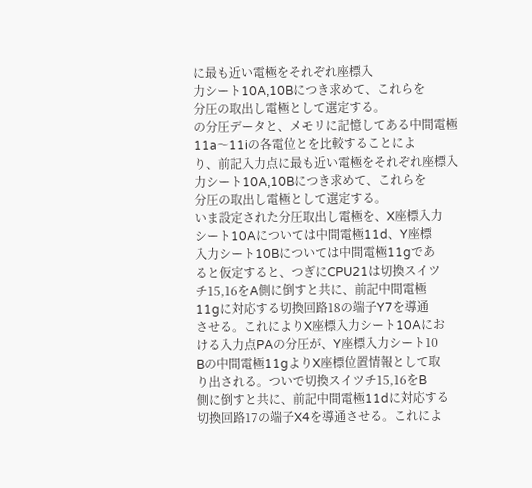に最も近い電極をそれぞれ座標入
力シート10A,10Bにつき求めて、これらを
分圧の取出し電極として選定する。
の分圧データと、メモリに記憶してある中間電極
11a〜11iの各電位とを比較することによ
り、前記入力点に最も近い電極をそれぞれ座標入
力シート10A,10Bにつき求めて、これらを
分圧の取出し電極として選定する。
いま設定された分圧取出し電極を、X座標入力
シート10Aについては中間電極11d、Y座標
入力シート10Bについては中間電極11gであ
ると仮定すると、つぎにCPU21は切換スイツ
チ15,16をA側に倒すと共に、前記中間電極
11gに対応する切換回路18の端子Y7を導通
させる。これによりX座標入力シート10Aにお
ける入力点PAの分圧が、Y座標入力シート10
Bの中間電極11gよりX座標位置情報として取
り出される。ついで切換スイツチ15,16をB
側に倒すと共に、前記中間電極11dに対応する
切換回路17の端子X4を導通させる。これによ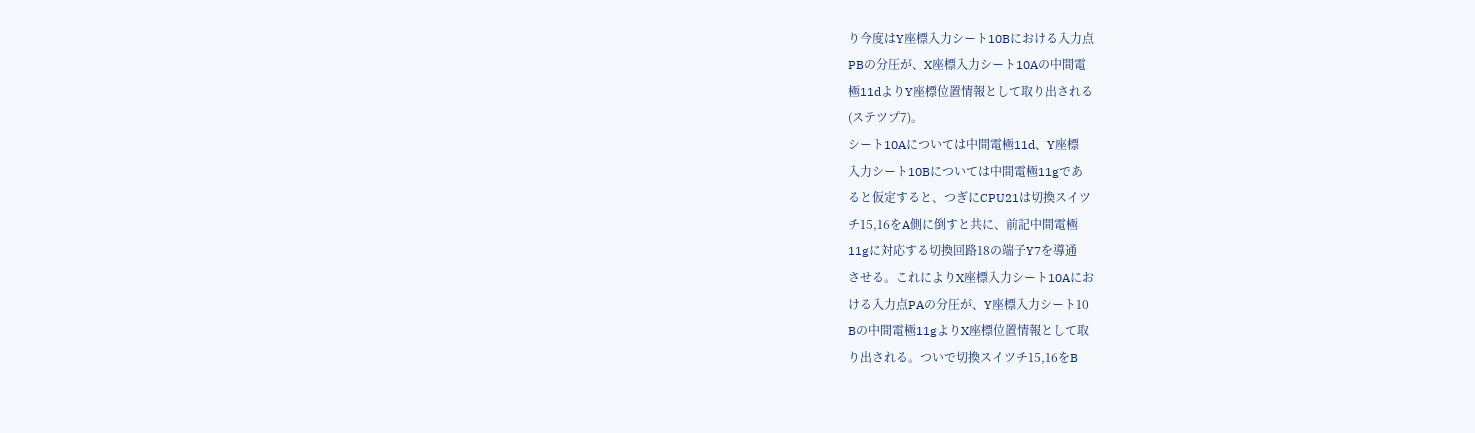り今度はY座標入力シート10Bにおける入力点
PBの分圧が、X座標入力シート10Aの中間電
極11dよりY座標位置情報として取り出される
(ステツプ7)。
シート10Aについては中間電極11d、Y座標
入力シート10Bについては中間電極11gであ
ると仮定すると、つぎにCPU21は切換スイツ
チ15,16をA側に倒すと共に、前記中間電極
11gに対応する切換回路18の端子Y7を導通
させる。これによりX座標入力シート10Aにお
ける入力点PAの分圧が、Y座標入力シート10
Bの中間電極11gよりX座標位置情報として取
り出される。ついで切換スイツチ15,16をB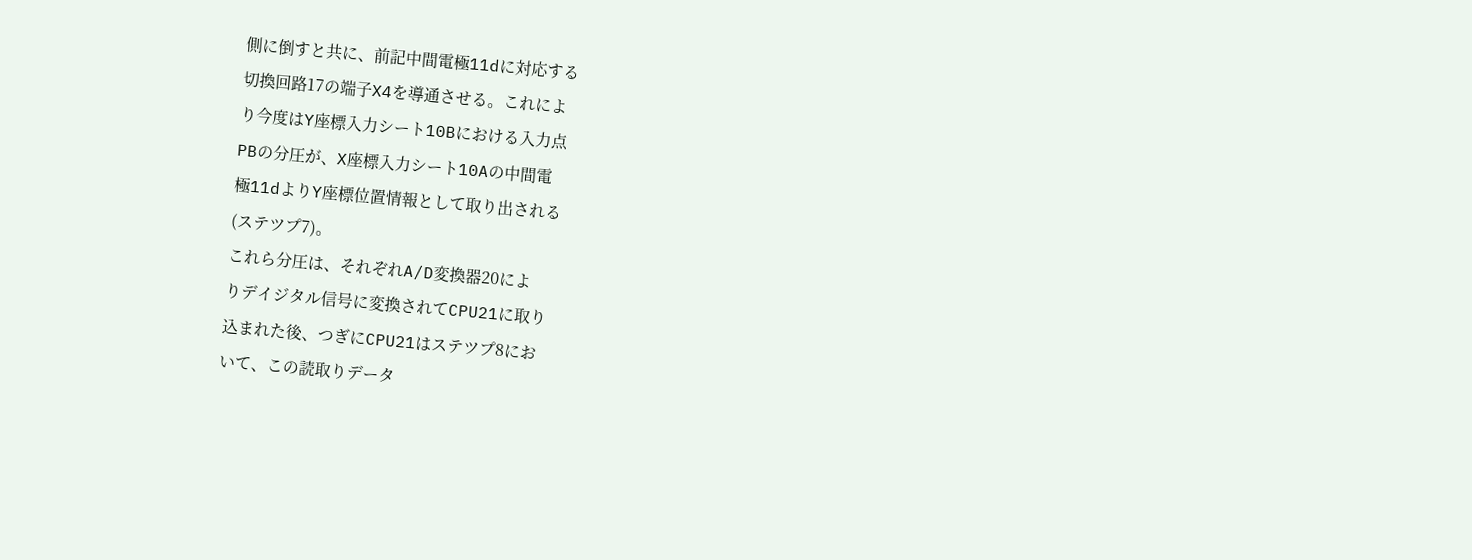側に倒すと共に、前記中間電極11dに対応する
切換回路17の端子X4を導通させる。これによ
り今度はY座標入力シート10Bにおける入力点
PBの分圧が、X座標入力シート10Aの中間電
極11dよりY座標位置情報として取り出される
(ステツプ7)。
これら分圧は、それぞれA/D変換器20によ
りデイジタル信号に変換されてCPU21に取り
込まれた後、つぎにCPU21はステツプ8にお
いて、この読取りデータ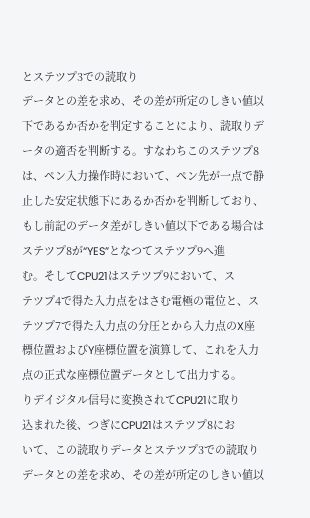とステツプ3での読取り
データとの差を求め、その差が所定のしきい値以
下であるか否かを判定することにより、読取りデ
ータの適否を判断する。すなわちこのステツプ8
は、ペン入力操作時において、ペン先が一点で静
止した安定状態下にあるか否かを判断しており、
もし前記のデータ差がしきい値以下である場合は
ステツプ8が“YES”となつてステツプ9へ進
む。そしてCPU21はステツプ9において、ス
テツプ4で得た入力点をはさむ電極の電位と、ス
テツプ7で得た入力点の分圧とから入力点のX座
標位置およびY座標位置を演算して、これを入力
点の正式な座標位置データとして出力する。
りデイジタル信号に変換されてCPU21に取り
込まれた後、つぎにCPU21はステツプ8にお
いて、この読取りデータとステツプ3での読取り
データとの差を求め、その差が所定のしきい値以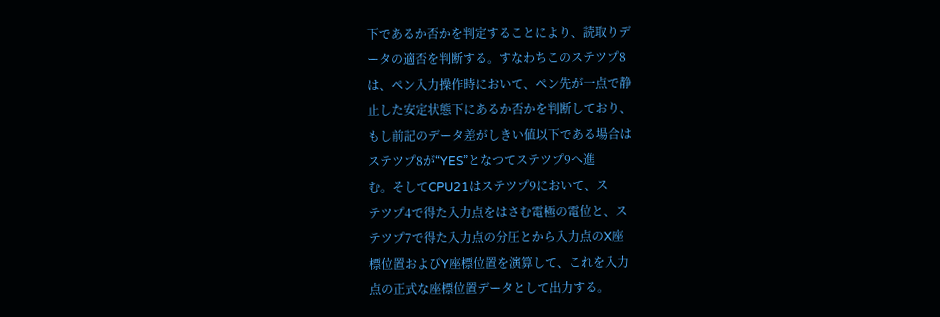下であるか否かを判定することにより、読取りデ
ータの適否を判断する。すなわちこのステツプ8
は、ペン入力操作時において、ペン先が一点で静
止した安定状態下にあるか否かを判断しており、
もし前記のデータ差がしきい値以下である場合は
ステツプ8が“YES”となつてステツプ9へ進
む。そしてCPU21はステツプ9において、ス
テツプ4で得た入力点をはさむ電極の電位と、ス
テツプ7で得た入力点の分圧とから入力点のX座
標位置およびY座標位置を演算して、これを入力
点の正式な座標位置データとして出力する。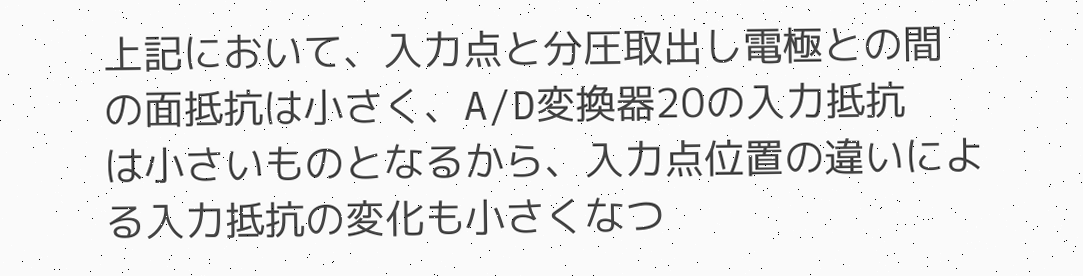上記において、入力点と分圧取出し電極との間
の面抵抗は小さく、A/D変換器20の入力抵抗
は小さいものとなるから、入力点位置の違いによ
る入力抵抗の変化も小さくなつ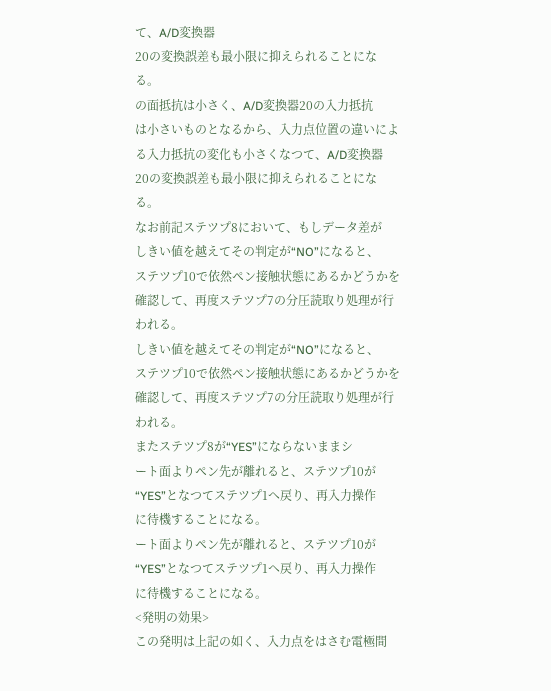て、A/D変換器
20の変換誤差も最小限に抑えられることにな
る。
の面抵抗は小さく、A/D変換器20の入力抵抗
は小さいものとなるから、入力点位置の違いによ
る入力抵抗の変化も小さくなつて、A/D変換器
20の変換誤差も最小限に抑えられることにな
る。
なお前記ステツプ8において、もしデータ差が
しきい値を越えてその判定が“NO”になると、
ステツプ10で依然ペン接触状態にあるかどうかを
確認して、再度ステツプ7の分圧読取り処理が行
われる。
しきい値を越えてその判定が“NO”になると、
ステツプ10で依然ペン接触状態にあるかどうかを
確認して、再度ステツプ7の分圧読取り処理が行
われる。
またステツプ8が“YES”にならないままシ
ート面よりペン先が離れると、ステツプ10が
“YES”となつてステツプ1へ戻り、再入力操作
に待機することになる。
ート面よりペン先が離れると、ステツプ10が
“YES”となつてステツプ1へ戻り、再入力操作
に待機することになる。
<発明の効果>
この発明は上記の如く、入力点をはさむ電極間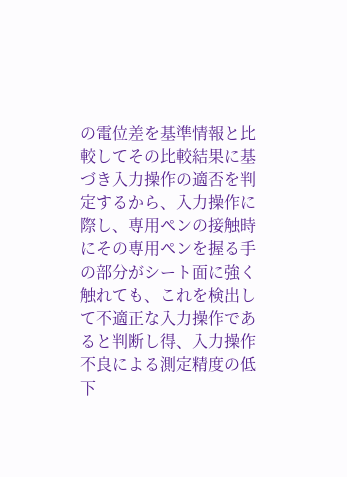の電位差を基準情報と比較してその比較結果に基
づき入力操作の適否を判定するから、入力操作に
際し、専用ペンの接触時にその専用ペンを握る手
の部分がシート面に強く触れても、これを検出し
て不適正な入力操作であると判断し得、入力操作
不良による測定精度の低下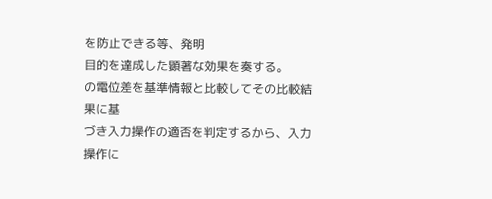を防止できる等、発明
目的を達成した顕著な効果を奏する。
の電位差を基準情報と比較してその比較結果に基
づき入力操作の適否を判定するから、入力操作に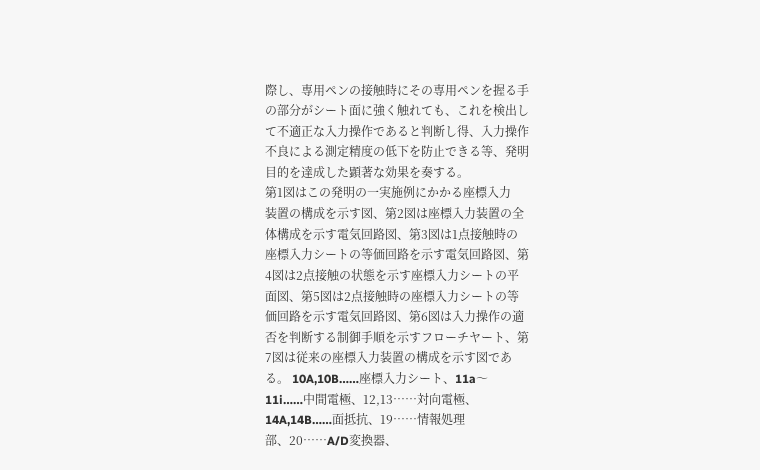際し、専用ペンの接触時にその専用ペンを握る手
の部分がシート面に強く触れても、これを検出し
て不適正な入力操作であると判断し得、入力操作
不良による測定精度の低下を防止できる等、発明
目的を達成した顕著な効果を奏する。
第1図はこの発明の一実施例にかかる座標入力
装置の構成を示す図、第2図は座標入力装置の全
体構成を示す電気回路図、第3図は1点接触時の
座標入力シートの等価回路を示す電気回路図、第
4図は2点接触の状態を示す座標入力シートの平
面図、第5図は2点接触時の座標入力シートの等
価回路を示す電気回路図、第6図は入力操作の適
否を判断する制御手順を示すフローチヤート、第
7図は従来の座標入力装置の構成を示す図であ
る。 10A,10B……座標入力シート、11a〜
11i……中間電極、12,13……対向電極、
14A,14B……面抵抗、19……情報処理
部、20……A/D変換器、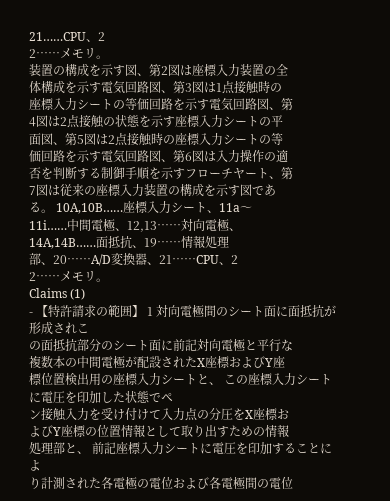21……CPU、2
2……メモリ。
装置の構成を示す図、第2図は座標入力装置の全
体構成を示す電気回路図、第3図は1点接触時の
座標入力シートの等価回路を示す電気回路図、第
4図は2点接触の状態を示す座標入力シートの平
面図、第5図は2点接触時の座標入力シートの等
価回路を示す電気回路図、第6図は入力操作の適
否を判断する制御手順を示すフローチヤート、第
7図は従来の座標入力装置の構成を示す図であ
る。 10A,10B……座標入力シート、11a〜
11i……中間電極、12,13……対向電極、
14A,14B……面抵抗、19……情報処理
部、20……A/D変換器、21……CPU、2
2……メモリ。
Claims (1)
- 【特許請求の範囲】 1 対向電極間のシート面に面抵抗が形成されこ
の面抵抗部分のシート面に前記対向電極と平行な
複数本の中間電極が配設されたX座標およびY座
標位置検出用の座標入力シートと、 この座標入力シートに電圧を印加した状態でペ
ン接触入力を受け付けて入力点の分圧をX座標お
よびY座標の位置情報として取り出すための情報
処理部と、 前記座標入力シートに電圧を印加することによ
り計測された各電極の電位および各電極間の電位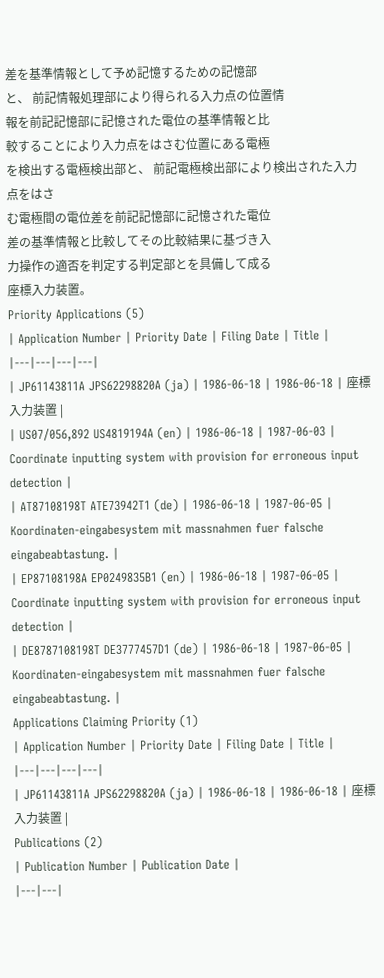差を基準情報として予め記憶するための記憶部
と、 前記情報処理部により得られる入力点の位置情
報を前記記憶部に記憶された電位の基準情報と比
較することにより入力点をはさむ位置にある電極
を検出する電極検出部と、 前記電極検出部により検出された入力点をはさ
む電極間の電位差を前記記憶部に記憶された電位
差の基準情報と比較してその比較結果に基づき入
力操作の適否を判定する判定部とを具備して成る
座標入力装置。
Priority Applications (5)
| Application Number | Priority Date | Filing Date | Title |
|---|---|---|---|
| JP61143811A JPS62298820A (ja) | 1986-06-18 | 1986-06-18 | 座標入力装置 |
| US07/056,892 US4819194A (en) | 1986-06-18 | 1987-06-03 | Coordinate inputting system with provision for erroneous input detection |
| AT87108198T ATE73942T1 (de) | 1986-06-18 | 1987-06-05 | Koordinaten-eingabesystem mit massnahmen fuer falsche eingabeabtastung. |
| EP87108198A EP0249835B1 (en) | 1986-06-18 | 1987-06-05 | Coordinate inputting system with provision for erroneous input detection |
| DE8787108198T DE3777457D1 (de) | 1986-06-18 | 1987-06-05 | Koordinaten-eingabesystem mit massnahmen fuer falsche eingabeabtastung. |
Applications Claiming Priority (1)
| Application Number | Priority Date | Filing Date | Title |
|---|---|---|---|
| JP61143811A JPS62298820A (ja) | 1986-06-18 | 1986-06-18 | 座標入力装置 |
Publications (2)
| Publication Number | Publication Date |
|---|---|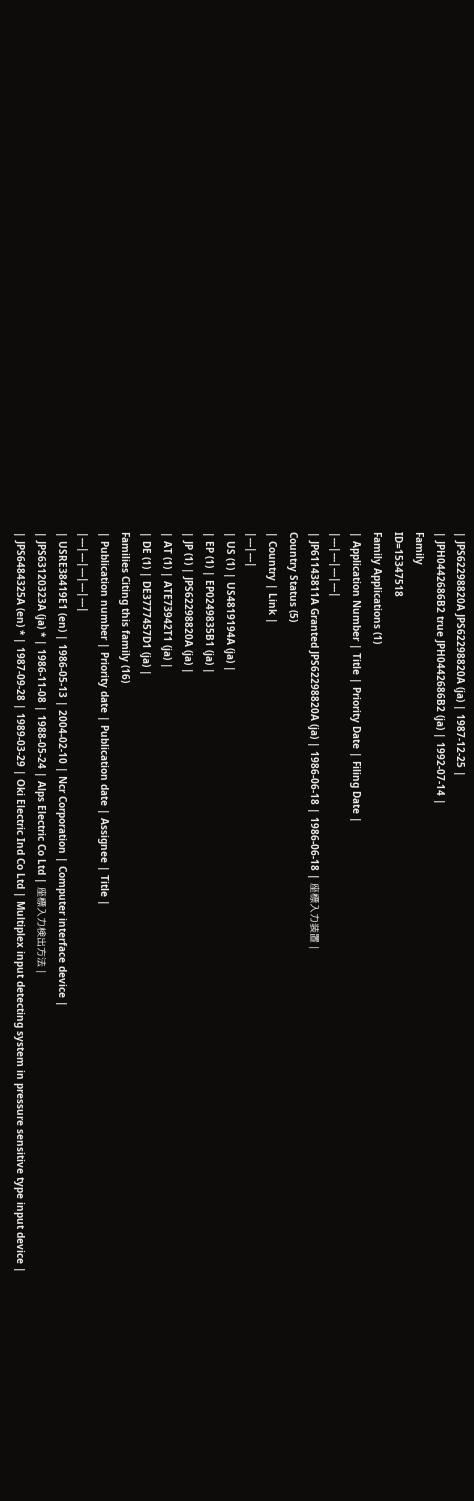| JPS62298820A JPS62298820A (ja) | 1987-12-25 |
| JPH0442686B2 true JPH0442686B2 (ja) | 1992-07-14 |
Family
ID=15347518
Family Applications (1)
| Application Number | Title | Priority Date | Filing Date |
|---|---|---|---|
| JP61143811A Granted JPS62298820A (ja) | 1986-06-18 | 1986-06-18 | 座標入力装置 |
Country Status (5)
| Country | Link |
|---|---|
| US (1) | US4819194A (ja) |
| EP (1) | EP0249835B1 (ja) |
| JP (1) | JPS62298820A (ja) |
| AT (1) | ATE73942T1 (ja) |
| DE (1) | DE3777457D1 (ja) |
Families Citing this family (16)
| Publication number | Priority date | Publication date | Assignee | Title |
|---|---|---|---|---|
| USRE38419E1 (en) | 1986-05-13 | 2004-02-10 | Ncr Corporation | Computer interface device |
| JPS63120323A (ja) * | 1986-11-08 | 1988-05-24 | Alps Electric Co Ltd | 座標入力検出方法 |
| JPS6484325A (en) * | 1987-09-28 | 1989-03-29 | Oki Electric Ind Co Ltd | Multiplex input detecting system in pressure sensitive type input device |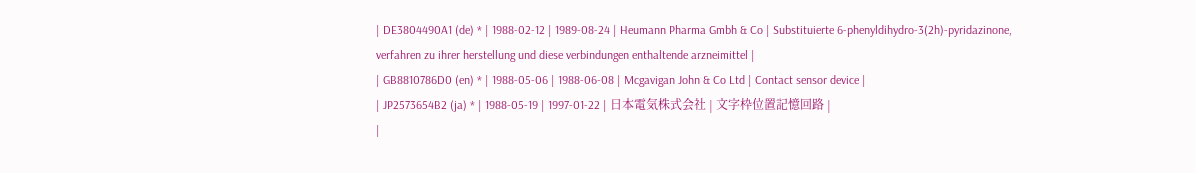| DE3804490A1 (de) * | 1988-02-12 | 1989-08-24 | Heumann Pharma Gmbh & Co | Substituierte 6-phenyldihydro-3(2h)-pyridazinone, verfahren zu ihrer herstellung und diese verbindungen enthaltende arzneimittel |
| GB8810786D0 (en) * | 1988-05-06 | 1988-06-08 | Mcgavigan John & Co Ltd | Contact sensor device |
| JP2573654B2 (ja) * | 1988-05-19 | 1997-01-22 | 日本電気株式会社 | 文字枠位置記憶回路 |
|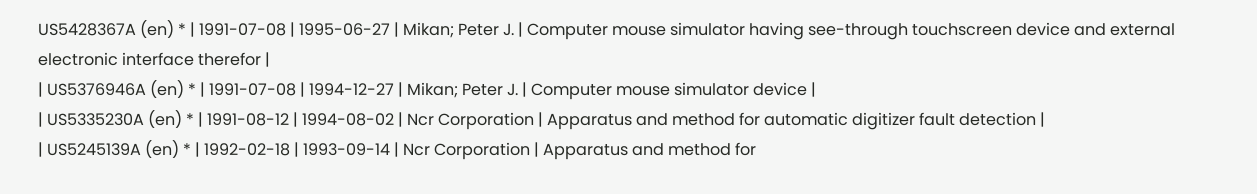US5428367A (en) * | 1991-07-08 | 1995-06-27 | Mikan; Peter J. | Computer mouse simulator having see-through touchscreen device and external electronic interface therefor |
| US5376946A (en) * | 1991-07-08 | 1994-12-27 | Mikan; Peter J. | Computer mouse simulator device |
| US5335230A (en) * | 1991-08-12 | 1994-08-02 | Ncr Corporation | Apparatus and method for automatic digitizer fault detection |
| US5245139A (en) * | 1992-02-18 | 1993-09-14 | Ncr Corporation | Apparatus and method for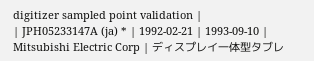digitizer sampled point validation |
| JPH05233147A (ja) * | 1992-02-21 | 1993-09-10 | Mitsubishi Electric Corp | ディスプレイ一体型タブレ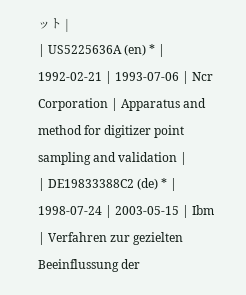ット |
| US5225636A (en) * | 1992-02-21 | 1993-07-06 | Ncr Corporation | Apparatus and method for digitizer point sampling and validation |
| DE19833388C2 (de) * | 1998-07-24 | 2003-05-15 | Ibm | Verfahren zur gezielten Beeinflussung der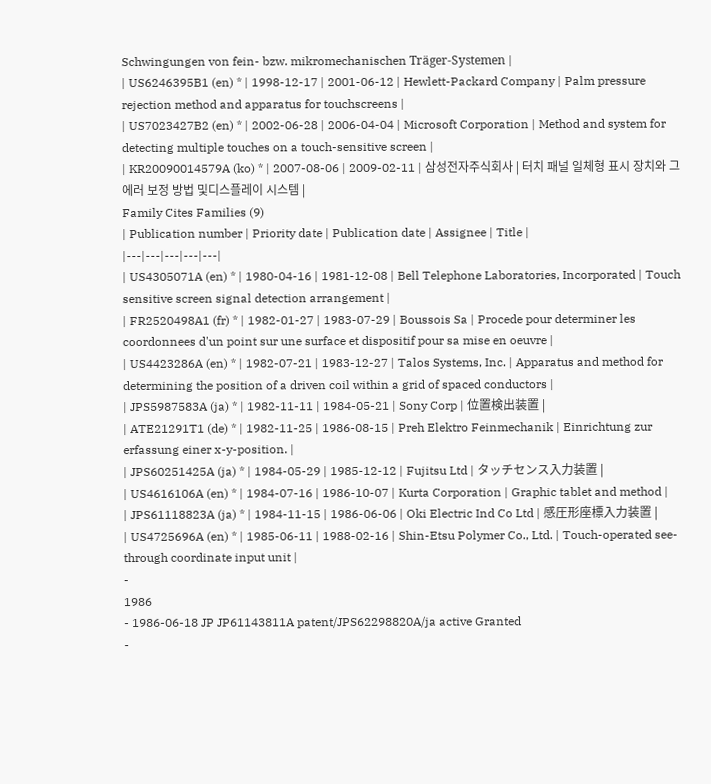Schwingungen von fein- bzw. mikromechanischen Träger-Systemen |
| US6246395B1 (en) * | 1998-12-17 | 2001-06-12 | Hewlett-Packard Company | Palm pressure rejection method and apparatus for touchscreens |
| US7023427B2 (en) * | 2002-06-28 | 2006-04-04 | Microsoft Corporation | Method and system for detecting multiple touches on a touch-sensitive screen |
| KR20090014579A (ko) * | 2007-08-06 | 2009-02-11 | 삼성전자주식회사 | 터치 패널 일체형 표시 장치와 그 에러 보정 방법 및디스플레이 시스템 |
Family Cites Families (9)
| Publication number | Priority date | Publication date | Assignee | Title |
|---|---|---|---|---|
| US4305071A (en) * | 1980-04-16 | 1981-12-08 | Bell Telephone Laboratories, Incorporated | Touch sensitive screen signal detection arrangement |
| FR2520498A1 (fr) * | 1982-01-27 | 1983-07-29 | Boussois Sa | Procede pour determiner les coordonnees d'un point sur une surface et dispositif pour sa mise en oeuvre |
| US4423286A (en) * | 1982-07-21 | 1983-12-27 | Talos Systems, Inc. | Apparatus and method for determining the position of a driven coil within a grid of spaced conductors |
| JPS5987583A (ja) * | 1982-11-11 | 1984-05-21 | Sony Corp | 位置検出装置 |
| ATE21291T1 (de) * | 1982-11-25 | 1986-08-15 | Preh Elektro Feinmechanik | Einrichtung zur erfassung einer x-y-position. |
| JPS60251425A (ja) * | 1984-05-29 | 1985-12-12 | Fujitsu Ltd | タッチセンス入力装置 |
| US4616106A (en) * | 1984-07-16 | 1986-10-07 | Kurta Corporation | Graphic tablet and method |
| JPS61118823A (ja) * | 1984-11-15 | 1986-06-06 | Oki Electric Ind Co Ltd | 感圧形座標入力装置 |
| US4725696A (en) * | 1985-06-11 | 1988-02-16 | Shin-Etsu Polymer Co., Ltd. | Touch-operated see-through coordinate input unit |
-
1986
- 1986-06-18 JP JP61143811A patent/JPS62298820A/ja active Granted
-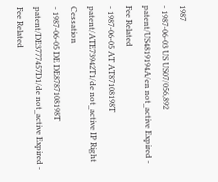1987
- 1987-06-03 US US07/056,892 patent/US4819194A/en not_active Expired - Fee Related
- 1987-06-05 AT AT87108198T patent/ATE73942T1/de not_active IP Right Cessation
- 1987-06-05 DE DE8787108198T patent/DE3777457D1/de not_active Expired - Fee Related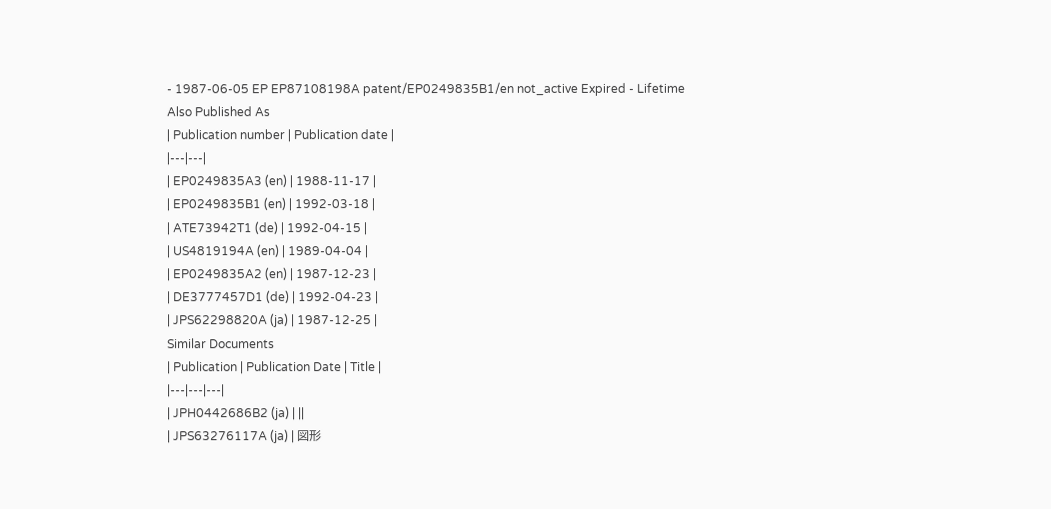- 1987-06-05 EP EP87108198A patent/EP0249835B1/en not_active Expired - Lifetime
Also Published As
| Publication number | Publication date |
|---|---|
| EP0249835A3 (en) | 1988-11-17 |
| EP0249835B1 (en) | 1992-03-18 |
| ATE73942T1 (de) | 1992-04-15 |
| US4819194A (en) | 1989-04-04 |
| EP0249835A2 (en) | 1987-12-23 |
| DE3777457D1 (de) | 1992-04-23 |
| JPS62298820A (ja) | 1987-12-25 |
Similar Documents
| Publication | Publication Date | Title |
|---|---|---|
| JPH0442686B2 (ja) | ||
| JPS63276117A (ja) | 図形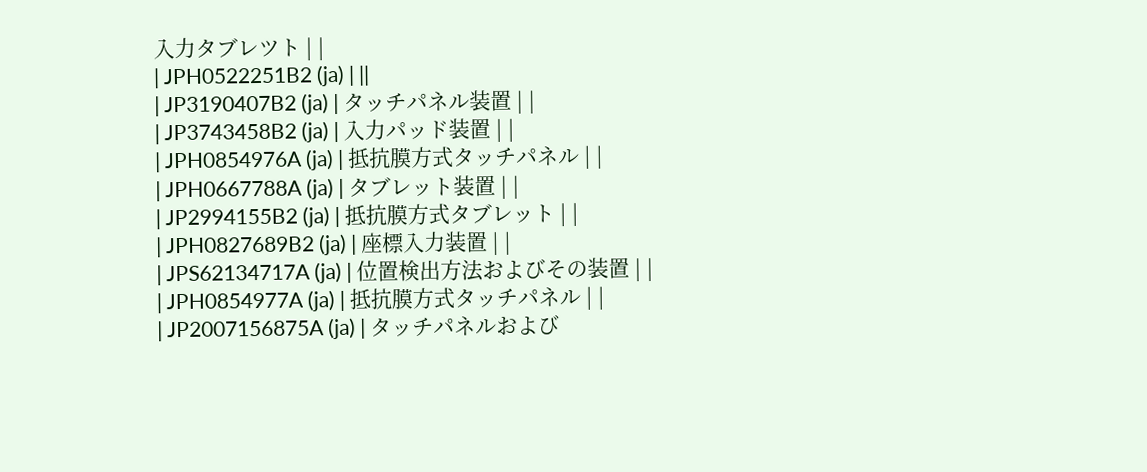入力タブレツト | |
| JPH0522251B2 (ja) | ||
| JP3190407B2 (ja) | タッチパネル装置 | |
| JP3743458B2 (ja) | 入力パッド装置 | |
| JPH0854976A (ja) | 抵抗膜方式タッチパネル | |
| JPH0667788A (ja) | タブレット装置 | |
| JP2994155B2 (ja) | 抵抗膜方式タブレット | |
| JPH0827689B2 (ja) | 座標入力装置 | |
| JPS62134717A (ja) | 位置検出方法およびその装置 | |
| JPH0854977A (ja) | 抵抗膜方式タッチパネル | |
| JP2007156875A (ja) | タッチパネルおよび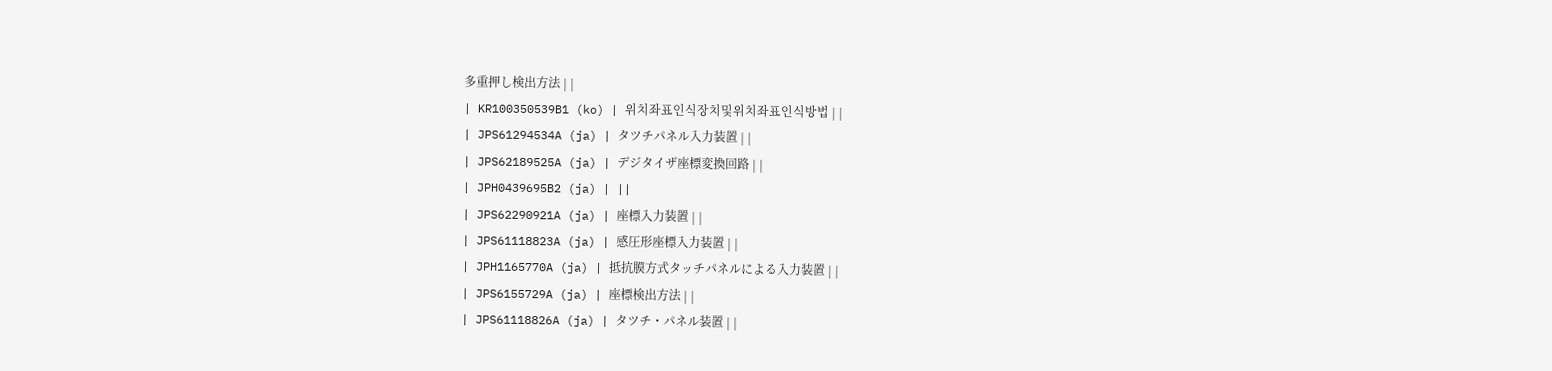多重押し検出方法 | |
| KR100350539B1 (ko) | 위치좌표인식장치및위치좌표인식방법 | |
| JPS61294534A (ja) | タツチパネル入力装置 | |
| JPS62189525A (ja) | デジタイザ座標変換回路 | |
| JPH0439695B2 (ja) | ||
| JPS62290921A (ja) | 座標入力装置 | |
| JPS61118823A (ja) | 感圧形座標入力装置 | |
| JPH1165770A (ja) | 抵抗膜方式タッチパネルによる入力装置 | |
| JPS6155729A (ja) | 座標検出方法 | |
| JPS61118826A (ja) | タツチ・パネル装置 | |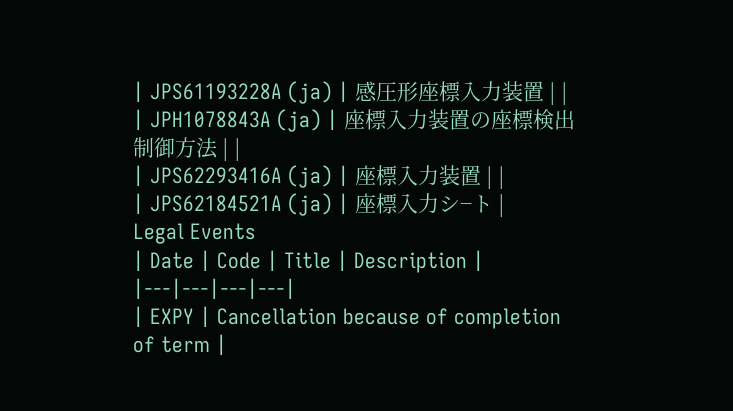| JPS61193228A (ja) | 感圧形座標入力装置 | |
| JPH1078843A (ja) | 座標入力装置の座標検出制御方法 | |
| JPS62293416A (ja) | 座標入力装置 | |
| JPS62184521A (ja) | 座標入力シ−ト |
Legal Events
| Date | Code | Title | Description |
|---|---|---|---|
| EXPY | Cancellation because of completion of term |